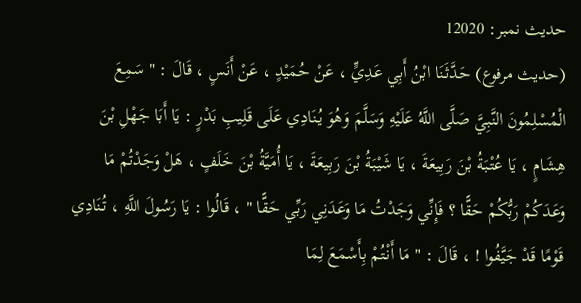حدیث نمبر: 12020
(حديث مرفوع) حَدَّثَنَا ابْنُ أَبِي عَدِيٍّ ، عَنْ حُمَيْدٍ ، عَنْ أَنَسٍ ، قَالَ : " سَمِعَ الْمُسْلِمُونَ النَّبِيَّ صَلَّى اللَّهُ عَلَيْهِ وَسَلَّمَ وَهُوَ يُنَادِي عَلَى قَلِيبِ بَدْرٍ : يَا أَبَا جَهْلِ بْنَ هِشَامٍ ، يَا عُتْبَةُ بْنَ رَبِيعَةَ ، يَا شَيْبَةُ بْنَ رَبِيعَةَ ، يَا أُمَيَّةُ بْنَ خَلَفٍ ، هَلْ وَجَدْتُمْ مَا وَعَدَكُمْ رَبُّكُمْ حَقًّا ؟ فَإِنِّي وَجَدْتُ مَا وَعَدَنِي رَبِّي حَقًّا " ، قَالُوا : يَا رَسُولَ اللَّهِ ، تُنَادِي قَوْمًا قَدْ جَيَّفُوا ! ، قَالَ : " مَا أَنْتُمْ بِأَسْمَعَ لِمَا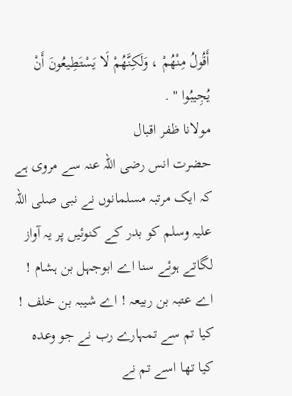أَقُولُ مِنْهُمْ ، وَلَكِنَّهُمْ لَا يَسْتَطِيعُونَ أَنْ يُجِيبُوا " .
مولانا ظفر اقبال
حضرت انس رضی اللہ عنہ سے مروی ہے کہ ایک مرتبہ مسلمانوں نے نبی صلی اللہ علیہ وسلم کو بدر کے کنوئیں پر یہ آواز لگاتے ہوئے سنا اے ابوجہل بن ہشام ! اے عتبہ بن ربیعہ ! اے شیبہ بن خلف ! کیا تم سے تمہارے رب نے جو وعدہ کیا تھا اسے تم نے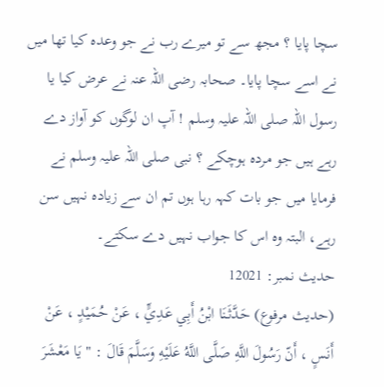سچا پایا ؟ مجھ سے تو میرے رب نے جو وعدہ کیا تھا میں نے اسے سچا پایا۔ صحابہ رضی اللہ عنہ نے عرض کیا یا رسول اللہ صلی اللہ علیہ وسلم ! آپ ان لوگوں کو آواز دے رہے ہیں جو مردہ ہوچکے ؟ نبی صلی اللہ علیہ وسلم نے فرمایا میں جو بات کہہ رہا ہوں تم ان سے زیادہ نہیں سن رہے، البتہ وہ اس کا جواب نہیں دے سکتے۔
حدیث نمبر: 12021
(حديث مرفوع) حَدَّثَنَا ابْنُ أَبِي عَدِيٍّ ، عَنْ حُمَيْدٍ ، عَنْ أَنَسٍ ، أَنّ رَسُولَ اللَّهِ صَلَّى اللَّهُ عَلَيْهِ وَسَلَّمَ قَالَ : " يَا مَعْشَرَ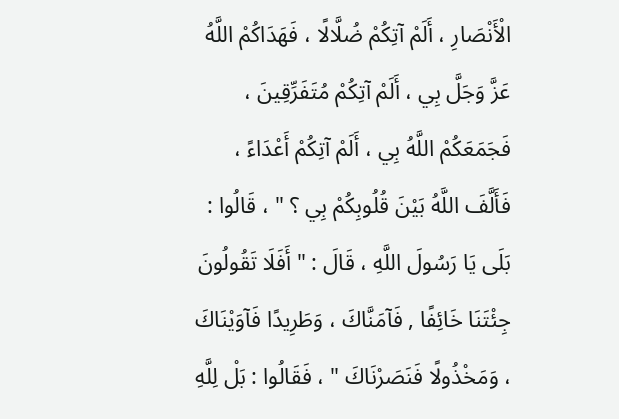الْأَنْصَارِ ، أَلَمْ آتِكُمْ ضُلَّالًا ، فَهَدَاكُمْ اللَّهُ عَزَّ وَجَلَّ بِي ، أَلَمْ آتِكُمْ مُتَفَرِّقِينَ ، فَجَمَعَكُمْ اللَّهُ بِي ، أَلَمْ آتِكُمْ أَعْدَاءً ، فَأَلَّفَ اللَّهُ بَيْنَ قُلُوبِكُمْ بِي ؟ " ، قَالُوا : بَلَى يَا رَسُولَ اللَّهِ ، قَالَ : " أَفَلَا تَقُولُونَ جِئْتَنَا خَائِفًا , فَآمَنَّاكَ ، وَطَرِيدًا فَآوَيْنَاكَ ، وَمَخْذُولًا فَنَصَرْنَاكَ " ، فَقَالُوا : بَلْ لِلَّهِ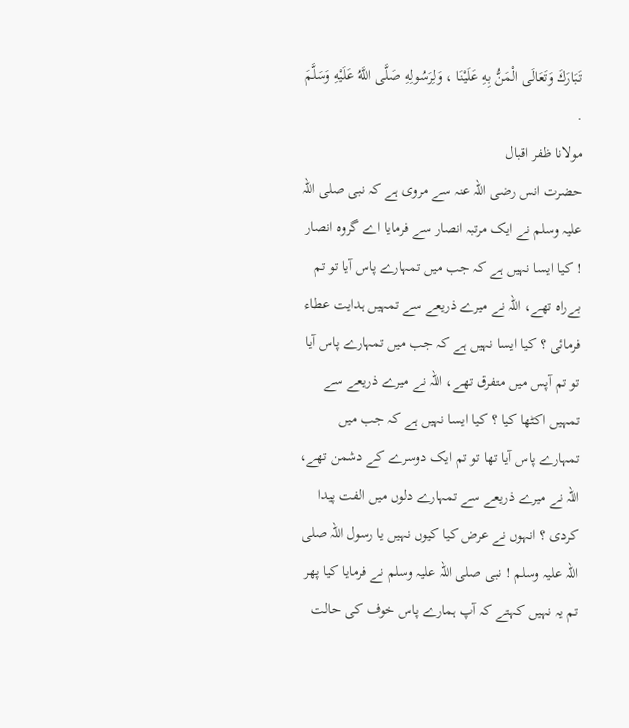تَبَارَكَ وَتَعَالَى الْمَنُّ بِهِ عَلَيْنَا ، وَلِرَسُولِهِ صَلَّى اللَّهُ عَلَيْهِ وَسَلَّمَ .
مولانا ظفر اقبال
حضرت انس رضی اللہ عنہ سے مروی ہے کہ نبی صلی اللہ علیہ وسلم نے ایک مرتبہ انصار سے فرمایا اے گروہ انصار ! کیا ایسا نہیں ہے کہ جب میں تمہارے پاس آیا تو تم بےراہ تھے، اللہ نے میرے ذریعے سے تمہیں ہدایت عطاء فرمائی ؟ کیا ایسا نہیں ہے کہ جب میں تمہارے پاس آیا تو تم آپس میں متفرق تھے، اللہ نے میرے ذریعے سے تمہیں اکٹھا کیا ؟ کیا ایسا نہیں ہے کہ جب میں تمہارے پاس آیا تھا تو تم ایک دوسرے کے دشمن تھے، اللہ نے میرے ذریعے سے تمہارے دلوں میں الفت پیدا کردی ؟ انہوں نے عرض کیا کیوں نہیں یا رسول اللہ صلی اللہ علیہ وسلم ! نبی صلی اللہ علیہ وسلم نے فرمایا کیا پھر تم یہ نہیں کہتے کہ آپ ہمارے پاس خوف کی حالت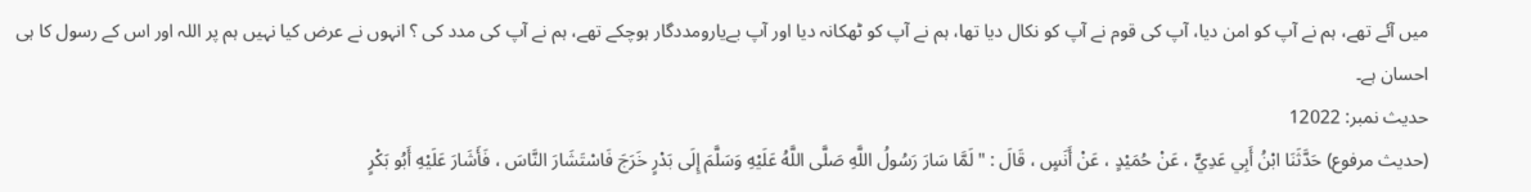میں آئے تھے، ہم نے آپ کو امن دیا، آپ کی قوم نے آپ کو نکال دیا تھا، ہم نے آپ کو ٹھکانہ دیا اور آپ بےیارومددگار ہوچکے تھے، ہم نے آپ کی مدد کی ؟ انہوں نے عرض کیا نہیں ہم پر اللہ اور اس کے رسول کا ہی احسان ہے۔
حدیث نمبر: 12022
(حديث مرفوع) حَدَّثَنَا ابْنُ أَبِي عَدِيٍّ ، عَنْ حُمَيْدٍ ، عَنْ أَنَسٍ ، قَالَ : " لَمَّا سَارَ رَسُولُ اللَّهِ صَلَّى اللَّهُ عَلَيْهِ وَسَلَّمَ إِلَى بَدْرٍ خَرَجَ فَاسْتَشَارَ النَّاسَ ، فَأَشَارَ عَلَيْهِ أَبُو بَكْرٍ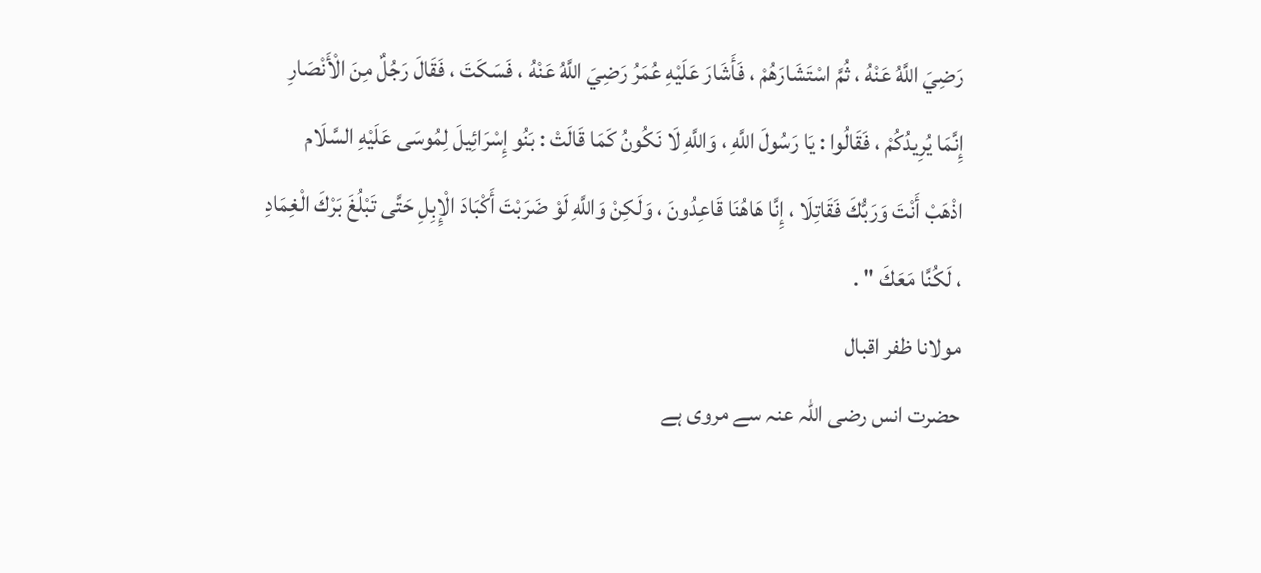رَضِيَ اللَّهُ عَنْهُ ، ثُمَّ اسْتَشَارَهُمْ ، فَأَشَارَ عَلَيْهِ عُمَرُ رَضِيَ اللَّهُ عَنْهُ ، فَسَكَتَ ، فَقَالَ رَجُلٌ مِنَ الْأَنْصَارِ إِنَّمَا يُرِيدُكُمْ ، فَقَالُوا : يَا رَسُولَ اللَّهِ ، وَاللَّهِ لَا نَكُونُ كَمَا قَالَتْ : بَنُو إِسْرَائِيلَ لِمُوسَى عَلَيْهِ السَّلَام اذْهَبْ أَنْتَ وَرَبُّكَ فَقَاتِلَا ، إِنَّا هَاهُنَا قَاعِدُونَ ، وَلَكِنْ وَاللَّهِ لَوْ ضَرَبْتَ أَكْبَادَ الْإِبِلِ حَتَّى تَبْلُغَ بَرْكَ الْغِمَادِ ، لَكُنَّا مَعَكَ " .
مولانا ظفر اقبال
حضرت انس رضی اللہ عنہ سے مروی ہے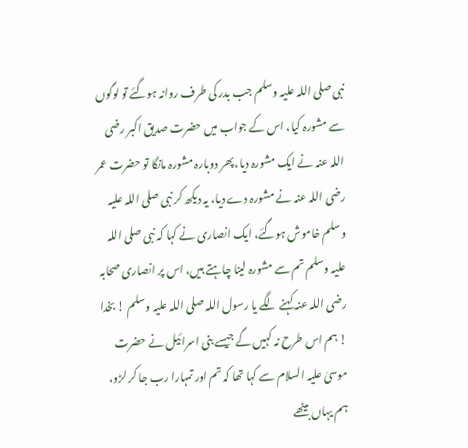نبی صلی اللہ علیہ وسلم جب بدر کی طرف روانہ ہوگئے تو لوگوں سے مشورہ کیا، اس کے جواب میں حضرت صدیق اکبر رضی اللہ عنہ نے ایک مشورہ دیا، پھر دوبارہ مشورہ مانگا تو حضرت عمر رضی اللہ عنہ نے مشورہ دے دیا، یہ دیکھ کر نبی صلی اللہ علیہ وسلم خاموش ہوگئے، ایک انصاری نے کہا کہ نبی صلی اللہ علیہ وسلم تم سے مشورہ لینا چاہتے ہیں، اس پر انصاری صحابہ رضی اللہ عنہ کہنے لگے یا رسول اللہ صلی اللہ علیہ وسلم ! بخدا ! ہم اس طرح نہ کہیں گے جیسے بنی اسرائیل نے حضرت موسیٰ علیہ السلام سے کہا تھا کہ تم اور تمہارا رب جا کر لڑو، ہم یہاں بیٹھے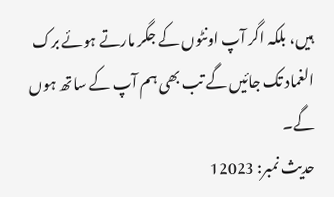ہیں، بلکہ اگر آپ اونٹوں کے جگر مارتے ہوئے برک الغماد تک جائیں گے تب بھی ہم آپ کے ساتھ ہوں گے۔
حدیث نمبر: 12023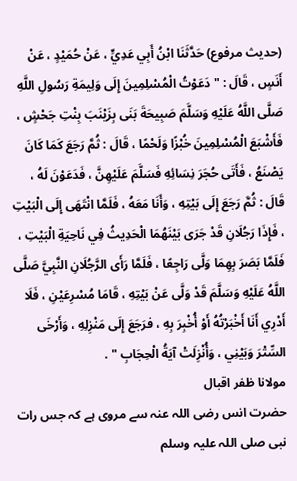(حديث مرفوع) حَدَّثَنَا ابْنُ أَبِي عَدِيٍّ ، عَنْ حُمَيْدٍ ، عَنْ أَنَسٍ ، قَالَ : " دَعَوْتُ الْمُسْلِمِينَ إِلَى وَلِيمَةِ رَسُولِ اللَّهِ صَلَّى اللَّهُ عَلَيْهِ وَسَلَّمَ صَبِيحَةَ بَنَى بِزَيْنَبَ بِنْتِ جَحْشٍ ، فَأَشْبَعَ الْمُسْلِمِينَ خُبْزًا وَلَحْمًا ، قَالَ : ثُمَّ رَجَعَ كَمَا كَانَ يَصْنَعُ ، فَأَتَى حُجَرَ نِسَائِهِ فَسَلَّمَ عَلَيْهِنَّ ، فَدَعَوْنَ لَهُ ، قَالَ : ثُمَّ رَجَعَ إِلَى بَيْتِهِ ، وَأَنَا مَعَهُ ، فَلَمَّا انْتَهَى إِلَى الْبَيْتِ ، فَإِذَا رَجُلَانِ قَدْ جَرَى بَيْنَهُمَا الْحَدِيثُ فِي نَاحِيَةِ الْبَيْتِ ، فَلَمَّا بَصَرَ بِهِمَا وَلَّى رَاجِعًا ، فَلَمَّا رَأَى الرَّجُلَانِ النَّبِيَّ صَلَّى اللَّهُ عَلَيْهِ وَسَلَّمَ قَدْ وَلَّى عَنْ بَيْتِهِ ، قَامَا مُسْرِعَيْنِ ، فَلَا أَدْرِي أَنَا أَخْبَرْتُهُ أَوْ أُخْبِرَ بِهِ ، فرَجَعَ إِلَى مَنْزِلِهِ ، وَأَرْخَى السِّتْرَ وَبَيْنِي ، وَأُنْزِلَتْ آيَةُ الْحِجَابِ " .
مولانا ظفر اقبال
حضرت انس رضی اللہ عنہ سے مروی ہے کہ جس رات نبی صلی اللہ علیہ وسلم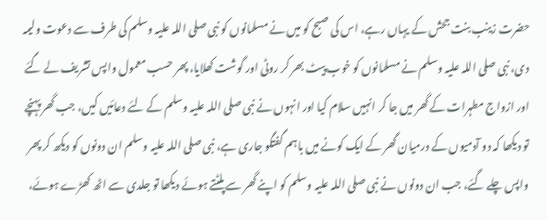حضرت زینب بنت جحش کے یہاں رہے، اس کی صبح کو میں نے مسلمانوں کو نبی صلی اللہ علیہ وسلم کی طرف سے دعوت ولیمہ دی، نبی صلی اللہ علیہ وسلم نے مسلمانوں کو خوب پیٹ بھر کر روٹی اور گوشت کھلایا، پھر حسب معمول واپس تشریف لے گئے اور ازواج مطہرات کے گھر میں جا کر انہیں سلام کیا اور انہوں نے نبی صلی اللہ علیہ وسلم کے لئے دعائیں کیں، جب گھر پہنچے تو دیکھا کہ دو آدمیوں کے درمیان گھر کے ایک کونے میں باہم گفتگو جاری ہے، نبی صلی اللہ علیہ وسلم ان دونوں کو دیکھ کر پھر واپس چلے گئے، جب ان دونوں نے نبی صلی اللہ علیہ وسلم کو اپنے گھر سے پلٹتے ہوئے دیکھا تو جلدی سے اٹھ کھڑے ہوئے،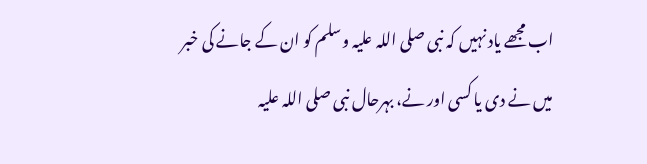اب مجھے یاد نہیں کہ نبی صلی اللہ علیہ وسلم کو ان کے جانے کی خبر میں نے دی یا کسی اور نے، بہرحال نبی صلی اللہ علیہ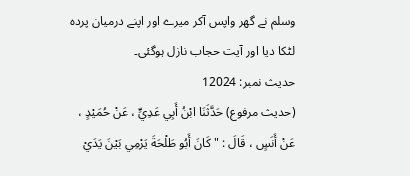وسلم نے گھر واپس آکر میرے اور اپنے درمیان پردہ لٹکا دیا اور آیت حجاب نازل ہوگئی۔
حدیث نمبر: 12024
(حديث مرفوع) حَدَّثَنَا ابْنُ أَبِي عَدِيٍّ ، عَنْ حُمَيْدٍ ، عَنْ أَنَسٍ ، قَالَ : " كَانَ أَبُو طَلْحَةَ يَرْمِي بَيْنَ يَدَيْ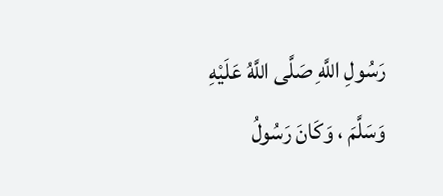رَسُولِ اللَّهِ صَلَّى اللَّهُ عَلَيْهِ وَسَلَّمَ ، وَكَانَ رَسُولُ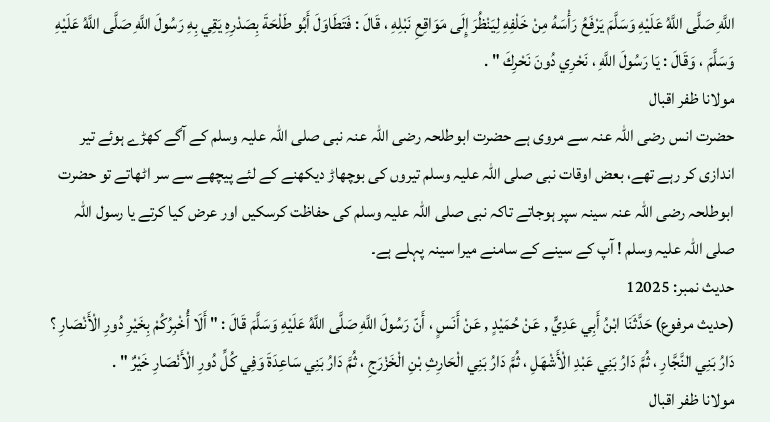اللَّهِ صَلَّى اللَّهُ عَلَيْهِ وَسَلَّمَ يَرْفَعُ رَأْسَهُ مِنْ خَلْفِهِ لِيَنْظُرَ إِلَى مَوَاقِعِ نَبْلِهِ ، قَالَ : فَتَطَاوَلَ أَبُو طَلْحَةَ بِصَدْرِهِ يَقِي بِهِ رَسُولَ اللَّهِ صَلَّى اللَّهُ عَلَيْهِ وَسَلَّمَ ، وَقَالَ : يَا رَسُولَ اللَّهِ ، نَحْرِي دُونَ نَحْرِكَ " .
مولانا ظفر اقبال
حضرت انس رضی اللہ عنہ سے مروی ہے حضرت ابوطلحہ رضی اللہ عنہ نبی صلی اللہ علیہ وسلم کے آگے کھڑے ہوئے تیر اندازی کر رہے تھے، بعض اوقات نبی صلی اللہ علیہ وسلم تیروں کی بوچھاڑ دیکھنے کے لئے پیچھے سے سر اٹھاتے تو حضرت ابوطلحہ رضی اللہ عنہ سینہ سپر ہوجاتے تاکہ نبی صلی اللہ علیہ وسلم کی حفاظت کرسکیں اور عرض کیا کرتے یا رسول اللہ صلی اللہ علیہ وسلم ! آپ کے سینے کے سامنے میرا سینہ پہلے ہے۔
حدیث نمبر: 12025
(حديث مرفوع) حَدَّثَنَا ابْنُ أَبِي عَدِيٍّ , عَنْ حُمَيْدٍ , عَنْ أَنَسٍ ، أَنّ رَسُولَ اللَّهِ صَلَّى اللَّهُ عَلَيْهِ وَسَلَّمَ قَالَ : " أَلَا أُخْبِرُكُمْ بِخَيْرِ دُورِ الْأَنْصَارِ ؟ دَارُ بَنِي النَّجَّارِ ، ثُمَّ دَارُ بَنِي عَبْدِ الْأَشْهَلِ ، ثُمَّ دَارُ بَنِي الْحَارِثِ بْنِ الْخَزْرَجِ ، ثُمَّ دَارُ بَنِي سَاعِدَةَ وَفِي كُلِّ دُورِ الْأَنْصَارِ خَيْرٌ " .
مولانا ظفر اقبال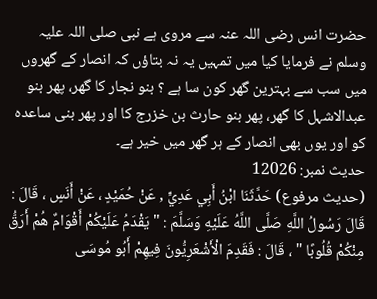حضرت انس رضی اللہ عنہ سے مروی ہے نبی صلی اللہ علیہ وسلم نے فرمایا کیا میں تمہیں یہ نہ بتاؤں کہ انصار کے گھروں میں سب سے بہترین گھر کون سا ہے ؟ بنو نجار کا گھر، پھر بنو عبدالاشہل کا گھر، پھر بنو حارث بن خزرج کا اور پھر بنی ساعدہ کو اور یوں بھی انصار کے ہر گھر میں خیر ہے۔
حدیث نمبر: 12026
(حديث مرفوع) حَدَّثَنَا ابْنُ أَبِي عَدِيٍّ , عَنْ حُمَيْدٍ ، عَنْ أَنَسٍ ، قَالَ : قَالَ رَسُولُ اللَّهِ صَلَّى اللَّهُ عَلَيْهِ وَسَلَّمَ : " يَقْدَمُ عَلَيْكُمْ أَقْوَامٌ هُمْ أَرَقُّ مِنْكُمْ قُلُوبًا " ، قَالَ : فَقَدِمَ الْأَشْعَرِيُّونَ فِيهِمْ أَبُو مُوسَى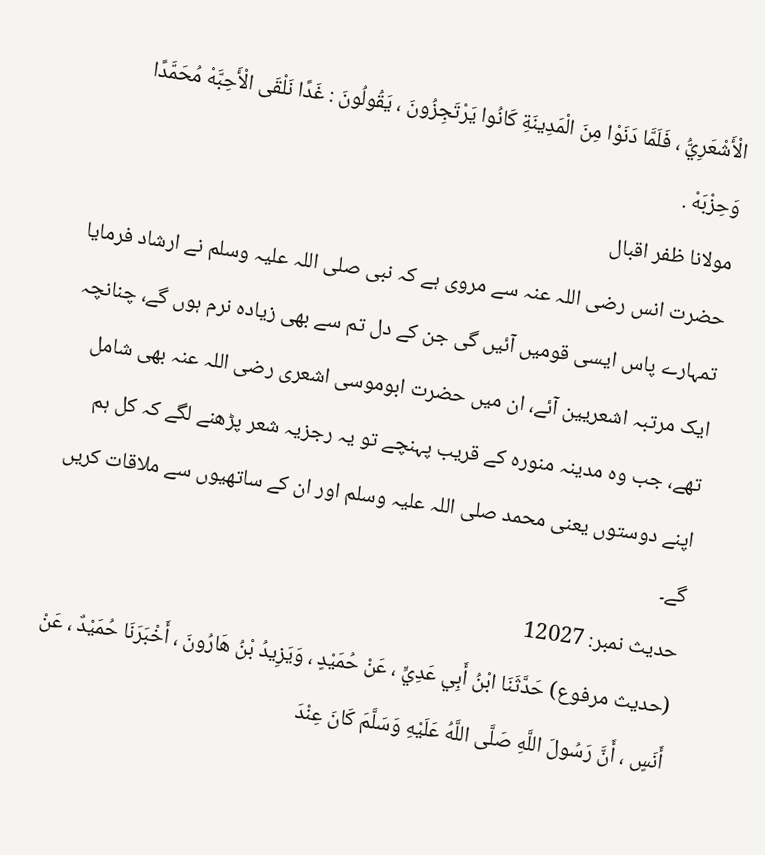الْأَشْعَرِيُّ ، فَلَمَّا دَنَوْا مِنَ الْمَدِينَةِ كَانُوا يَرْتَجِزُونَ ، يَقُولُونَ : غَدًا نَلْقَى الْأَحِبَّهْ مُحَمَّدًا وَحِزْبَهْ .
مولانا ظفر اقبال
حضرت انس رضی اللہ عنہ سے مروی ہے کہ نبی صلی اللہ علیہ وسلم نے ارشاد فرمایا تمہارے پاس ایسی قومیں آئیں گی جن کے دل تم سے بھی زیادہ نرم ہوں گے، چنانچہ ایک مرتبہ اشعریین آئے، ان میں حضرت ابوموسی اشعری رضی اللہ عنہ بھی شامل تھے، جب وہ مدینہ منورہ کے قریب پہنچے تو یہ رجزیہ شعر پڑھنے لگے کہ کل ہم اپنے دوستوں یعنی محمد صلی اللہ علیہ وسلم اور ان کے ساتھیوں سے ملاقات کریں گے۔
حدیث نمبر: 12027
(حديث مرفوع) حَدَّثَنَا ابْنُ أَبِي عَدِيٍّ ، عَنْ حُمَيْدٍ ، وَيَزِيدُ بْنُ هَارُونَ ، أَخْبَرَنَا حُمَيْدٌ ، عَنْ أَنَسٍ ، أَنَّ رَسُولَ اللَّهِ صَلَّى اللَّهُ عَلَيْهِ وَسَلَّمَ كَانَ عِنْدَ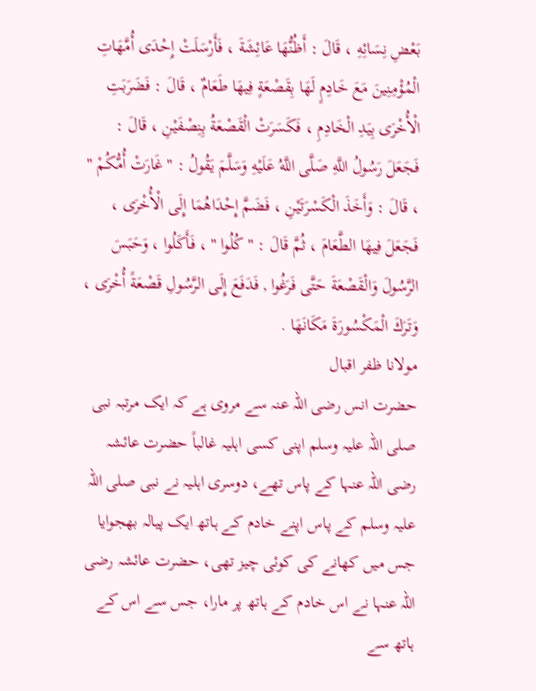بَعْضِ نِسَائِهِ ، قَالَ : أَظُنُّهَا عَائِشَةَ ، فَأَرْسَلَتْ إِحْدَى أُمَّهَاتِ الْمُؤْمِنِينَ مَعَ خَادِمٍ لَهَا بِقَصْعَةٍ فِيهَا طَعَامٌ ، قَالَ : فَضَرَبَتِ الْأُخْرَى بِيَدِ الْخَادِمِ ، فَكَسَرَتْ الْقَصْعَةُ بِنِصْفَيْنِ ، قَالَ : فَجَعَلَ رَسُولُ اللَّهِ صَلَّى اللَّهُ عَلَيْهِ وَسَلَّمَ يَقُولُ : " غَارَتْ أُمُّكُمْ " ، قَالَ : وَأَخَذَ الْكَسْرَتَيْنِ ، فَضَمَّ إِحْدَاهُمَا إِلَى الْأُخْرَى ، فَجَعَلَ فِيهَا الطَّعَامَ ، ثُمَّ قَالَ : " كُلُوا " ، فَأَكَلُوا ، وَحَبَسَ الرَّسُولَ وَالْقَصْعَةَ حَتَّى فَرَغُوا , فَدَفَعَ إِلَى الرَّسُولِ قَصْعَةً أُخْرَى ، وَتَرَكَ الْمَكْسُورَةَ مَكَانَهَا .
مولانا ظفر اقبال
حضرت انس رضی اللہ عنہ سے مروی ہے کہ ایک مرتبہ نبی صلی اللہ علیہ وسلم اپنی کسی اہلیہ غالباً حضرت عائشہ رضی اللہ عنہا کے پاس تھے، دوسری اہلیہ نے نبی صلی اللہ علیہ وسلم کے پاس اپنے خادم کے ہاتھ ایک پیالہ بھجوایا جس میں کھانے کی کوئی چیز تھی، حضرت عائشہ رضی اللہ عنہا نے اس خادم کے ہاتھ پر مارا، جس سے اس کے ہاتھ سے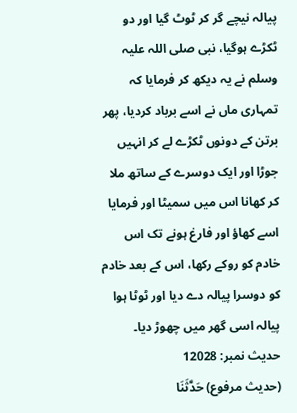پیالہ نیچے گر کر ٹوٹ گیا اور دو ٹکڑے ہوگیا، نبی صلی اللہ علیہ وسلم نے یہ دیکھ کر فرمایا کہ تمہاری ماں نے اسے برباد کردیا، پھر برتن کے دونوں ٹکڑے لے کر انہیں جوڑا اور ایک دوسرے کے ساتھ ملا کر کھانا اس میں سمیٹا اور فرمایا اسے کھاؤ اور فارغ ہونے تک اس خادم کو روکے رکھا، اس کے بعد خادم کو دوسرا پیالہ دے دیا اور ٹوٹا ہوا پیالہ اسی گھر میں چھوڑ دیا۔
حدیث نمبر: 12028
(حديث مرفوع) حَدَّثَنَا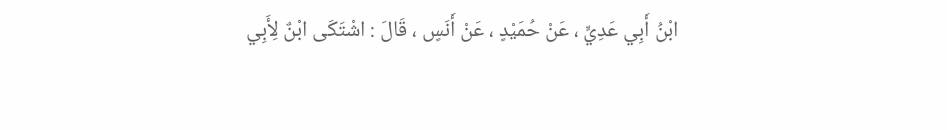ابْنُ أَبِي عَدِيٍّ ، عَنْ حُمَيْدٍ ، عَنْ أَنَسٍ ، قَالَ : اشْتَكَى ابْنٌ لِأَبِي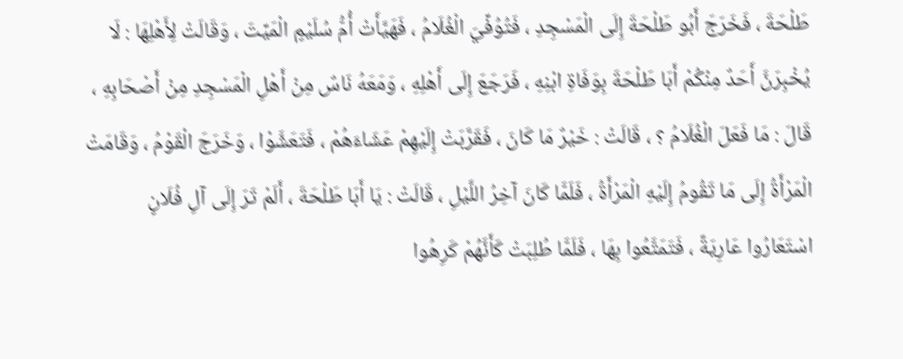طَلْحَةَ ، فَخَرَجَ أَبُو طَلْحَةَ إِلَى الْمَسْجِدِ ، فَتُوُفِّيَ الْغُلَامُ ، فَهَيَّأَتْ أُمُّ سُلَيْمٍ الْمَيِّتَ ، وَقَالَتْ لِأَهْلِهَا : لَا يُخْبِرَنَّ أَحَدٌ مِنْكُمْ أَبَا طَلْحَةَ بِوَفَاةِ ابْنِهِ ، فَرَجَعَ إِلَى أَهْلِهِ ، وَمَعَهُ نَاسٌ مِنْ أَهْلِ الْمَسْجِدِ مِنْ أَصْحَابِهِ ، قَالَ : مَا فَعَلَ الْغُلَامُ ؟ ، قَالَتْ : خَيْرٌ مَا كَانَ ، فَقَرَّبَتْ إِلَيْهِمْ عَشَاءَهُمْ ، فَتَعَشَّوْا ، وَخَرَجَ الْقَوْمُ ، وَقَامَتْ الْمَرْأَةُ إِلَى مَا تَقُومُ إِلَيْهِ الْمَرْأَةُ ، فَلَمَّا كَانَ آخِرُ اللَّيْلِ ، قَالَتْ : يَا أَبَا طَلْحَةَ ، أَلَمْ تَرَ إِلَى آلِ فُلَانٍ اسْتَعَارُوا عَارِيَةً ، فَتَمَتَّعُوا بِهَا ، فَلَمَّا طُلِبَتْ كَأَنَّهُمْ كَرِهُوا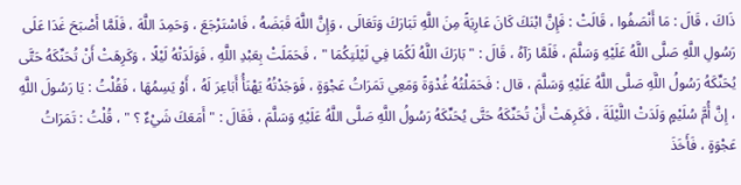ذَاكَ ، قَالَ : مَا أَنْصَفُوا ، قَالَتْ : فَإِنَّ ابْنَكَ كَانَ عَارِيَةً مِنَ اللَّهِ تَبَارَكَ وَتَعَالَى ، وَإِنَّ اللَّهَ قَبَضَهُ ، فَاسْتَرْجَعَ ، وَحَمِدَ اللَّهَ ، فَلَمَّا أَصْبَحَ غَدَا عَلَى رَسُولِ اللَّهِ صَلَّى اللَّهُ عَلَيْهِ وَسَلَّمَ ، فَلَمَّا رَآهُ ، قَالَ : " بَارَكَ اللَّهُ لَكُمَا فِي لَيْلَتِكُمَا " ، فَحَمَلَتْ بِعَبْدِ اللَّهِ ، فَوَلَدَتْهُ لَيْلًا ، وَكَرِهَتْ أَنْ تُحَنِّكَهُ حَتَّى يُحَنِّكَهُ رَسُولُ اللَّهِ صَلَّى اللَّهُ عَلَيْهِ وَسَلَّمَ ، قال : فَحَمَلْتُهُ غُدْوَةً وَمَعِي تَمَرَاتُ عَجْوَةٍ ، فَوَجَدْتُهُ يَهْنَأُ أَبَاعِرَ لَهُ ، أَوْ يَسِمُهَا ، فَقُلْتُ : يَا رَسُولَ اللَّهِ ، إِنَّ أُمَّ سُلَيْمٍ وَلَدَتْ اللَّيْلَةَ ، فَكَرِهَتْ أَنْ تُحَنِّكَهُ حَتَّى يُحَنِّكَهُ رَسُولُ اللَّهِ صَلَّى اللَّهُ عَلَيْهِ وَسَلَّمَ ، فَقَالَ : " أَمَعَكَ شَيْءٌ ؟ " ، قُلْتُ : تَمَرَاتُ عَجْوَةٍ ، فَأَخَذَ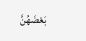بَعْضَهُنَّ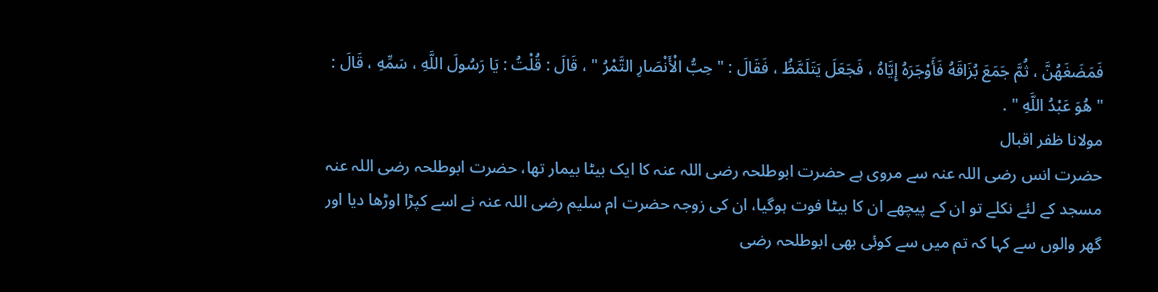فَمَضَغَهُنَّ ، ثُمَّ جَمَعَ بُزَاقَهُ فَأَوْجَرَهُ إِيَّاهُ ، فَجَعَلَ يَتَلَمَّظُ ، فَقَالَ : " حِبُّ الْأَنْصَارِ التَّمْرُ " ، قَالَ : قُلْتُ : يَا رَسُولَ اللَّهِ ، سَمِّهِ ، قَالَ : " هُوَ عَبْدُ اللَّهِ " .
مولانا ظفر اقبال
حضرت انس رضی اللہ عنہ سے مروی ہے حضرت ابوطلحہ رضی اللہ عنہ کا ایک بیٹا بیمار تھا، حضرت ابوطلحہ رضی اللہ عنہ مسجد کے لئے نکلے تو ان کے پیچھے ان کا بیٹا فوت ہوگیا، ان کی زوجہ حضرت ام سلیم رضی اللہ عنہ نے اسے کپڑا اوڑھا دیا اور گھر والوں سے کہا کہ تم میں سے کوئی بھی ابوطلحہ رضی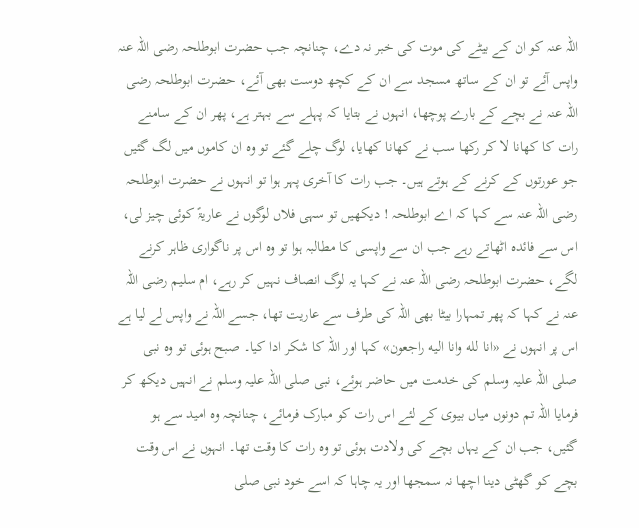اللہ عنہ کو ان کے بیٹے کی موت کی خبر نہ دے، چنانچہ جب حضرت ابوطلحہ رضی اللہ عنہ واپس آئے تو ان کے ساتھ مسجد سے ان کے کچھ دوست بھی آئے، حضرت ابوطلحہ رضی اللہ عنہ نے بچے کے بارے پوچھا، انہوں نے بتایا کہ پہلے سے بہتر ہے، پھر ان کے سامنے رات کا کھانا لا کر رکھا سب نے کھانا کھایا، لوگ چلے گئے تو وہ ان کاموں میں لگ گئیں جو عورتوں کے کرنے کے ہوتے ہیں۔ جب رات کا آخری پہر ہوا تو انہوں نے حضرت ابوطلحہ رضی اللہ عنہ سے کہا کہ اے ابوطلحہ ! دیکھیں تو سہی فلاں لوگوں نے عاریۃً کوئی چیز لی، اس سے فائدہ اٹھاتے رہے جب ان سے واپسی کا مطالبہ ہوا تو وہ اس پر ناگواری ظاہر کرنے لگے، حضرت ابوطلحہ رضی اللہ عنہ نے کہا یہ لوگ انصاف نہیں کر رہے، ام سلیم رضی اللہ عنہ نے کہا کہ پھر تمہارا بیٹا بھی اللہ کی طرف سے عاریت تھا، جسے اللہ نے واپس لے لیا ہے اس پر انہوں نے «انا لله وانا اليه راجعون» کہا اور اللہ کا شکر ادا کیا۔ صبح ہوئی تو وہ نبی صلی اللہ علیہ وسلم کی خدمت میں حاضر ہوئے، نبی صلی اللہ علیہ وسلم نے انہیں دیکھ کر فرمایا اللہ تم دونوں میاں بیوی کے لئے اس رات کو مبارک فرمائے، چنانچہ وہ امید سے ہو گئیں، جب ان کے یہاں بچے کی ولادت ہوئی تو وہ رات کا وقت تھا۔ انہوں نے اس وقت بچے کو گھٹی دینا اچھا نہ سمجھا اور یہ چاہا کہ اسے خود نبی صلی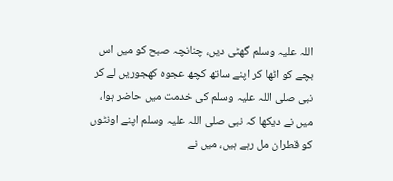اللہ علیہ وسلم گھٹی دیں، چنانچہ صبح کو میں اس بچے کو اٹھا کر اپنے ساتھ کچھ عجوہ کھجوریں لے کر نبی صلی اللہ علیہ وسلم کی خدمت میں حاضر ہوا، میں نے دیکھا کہ نبی صلی اللہ علیہ وسلم اپنے اونٹوں کو قطران مل رہے ہیں، میں نے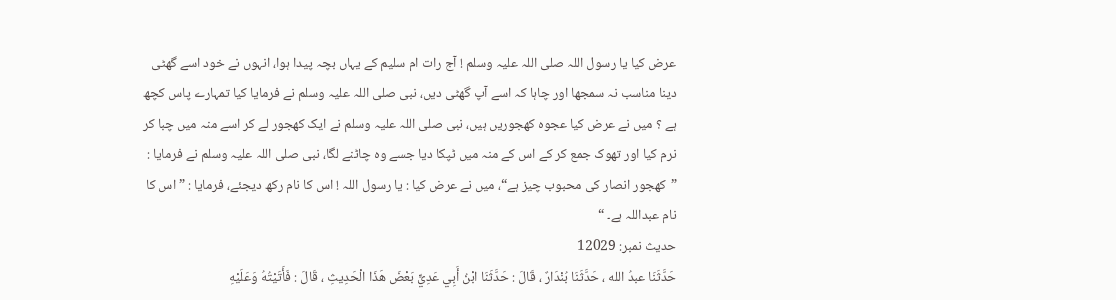عرض کیا یا رسول اللہ صلی اللہ علیہ وسلم ! آج رات ام سلیم کے یہاں بچہ پیدا ہوا، انہوں نے خود اسے گھٹی دینا مناسب نہ سمجھا اور چاہا کہ اسے آپ گھٹی دیں، نبی صلی اللہ علیہ وسلم نے فرمایا کیا تمہارے پاس کچھ ہے ؟ میں نے عرض کیا عجوہ کھجوریں ہیں، نبی صلی اللہ علیہ وسلم نے ایک کھجور لے کر اسے منہ میں چبا کر نرم کیا اور تھوک جمع کر کے اس کے منہ میں ٹپکا دیا جسے وہ چاٹنے لگا، نبی صلی اللہ علیہ وسلم نے فرمایا : ”کھجور انصار کی محبوب چیز ہے“، میں نے عرض کیا : یا رسول اللہ ! اس کا نام رکھ دیجئے، فرمایا : ”اس کا نام عبداللہ ہے۔ “
حدیث نمبر: 12029
حَدَّثَنَا عبدُ الله ، حَدَّثَنَا بُنْدَارٌ ، قَالَ : حَدَّثَنَا ابْنُ أَبِي عَدِيٍّ بَعْضَ هَذَا الْحَدِيثِ ، قَالَ : فَأَتَيْتُهُ وَعَلَيْهِ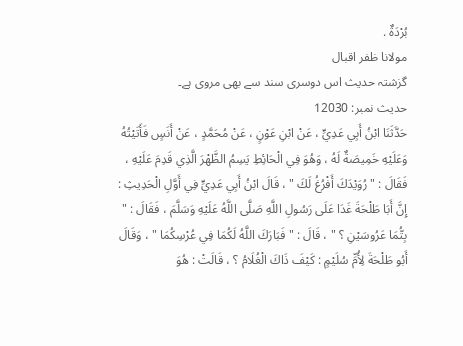بُرْدَةٌ .
مولانا ظفر اقبال
گزشتہ حدیث اس دوسری سند سے بھی مروی ہے۔
حدیث نمبر: 12030
حَدَّثَنَا ابْنُ أَبِي عَدِيٍّ ، عَنْ ابْنِ عَوْنٍ ، عَنْ مُحَمَّدٍ ، عَنْ أَنَسٍ فَأَتَيْتُهُ وَعَلَيْهِ خَمِيصَةٌ لَهُ ، وَهُوَ فِي الْحَائِطِ يَسِمُ الظَّهْرَ الَّذِي قَدِمَ عَلَيْهِ ، فَقَالَ : " رُوَيْدَكَ أَفْرُغُ لَكَ " ، قَالَ ابْنُ أَبِي عَدِيٍّ فِي أَوَّلِ الْحَدِيثِ : إِنَّ أَبَا طَلْحَةَ غَدَا عَلَى رَسُولِ اللَّهِ صَلَّى اللَّهُ عَلَيْهِ وَسَلَّمَ ، فَقَالَ : " بِتُّمَا عَرُوسَيْنِ ؟ " ، قَالَ : " فَبَارَكَ اللَّهُ لَكُمَا فِي عُرْسِكُمَا " ، وَقَالَ أَبُو طَلْحَةَ لِأُمِّ سُلَيْمٍ : كَيْفَ ذَاكَ الْغُلَامُ ؟ ، قَالَتْ : هُوَ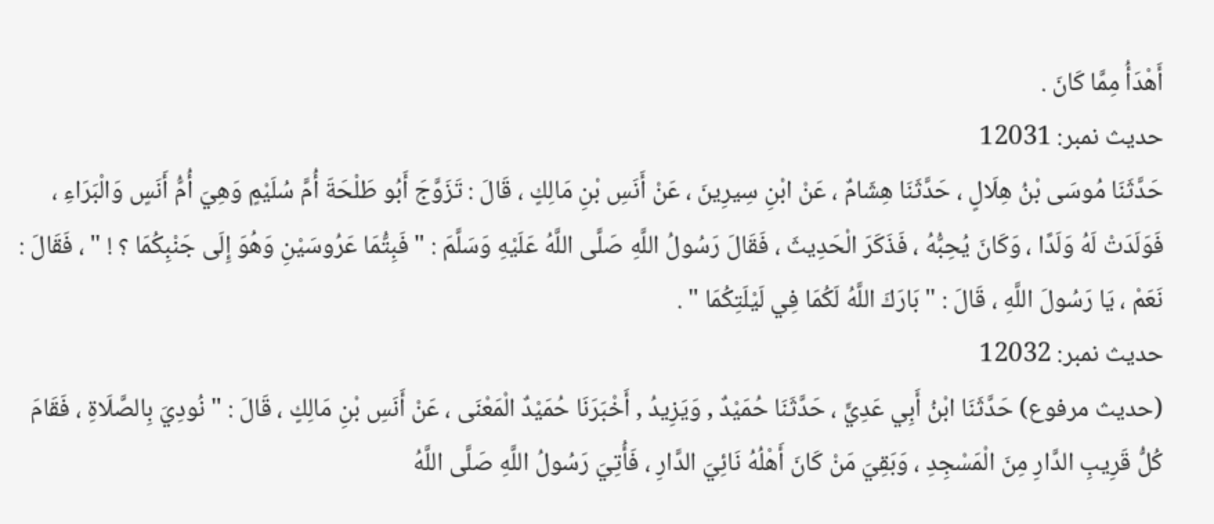أَهْدَأُ مِمَّا كَانَ .
حدیث نمبر: 12031
حَدَّثَنَا مُوسَى بْنُ هِلَالٍ ، حَدَّثَنَا هِشَامٌ ، عَنْ ابْنِ سِيرِينَ ، عَنْ أَنَسِ بْنِ مَالِكٍ ، قَالَ : تَزَوَّجَ أَبُو طَلْحَةَ أُمَّ سُلَيْمٍ وَهِيَ أُمُّ أَنَسٍ وَالْبَرَاءِ ، فَوَلَدَتْ لَهُ وَلَدًا ، وَكَانَ يُحِبُّهُ ، فَذَكَرَ الْحَدِيثَ ، فَقَالَ رَسُولُ اللَّهِ صَلَّى اللَّهُ عَلَيْهِ وَسَلَّمَ : " فَبِتُّمَا عَرُوسَيْنِ وَهُوَ إِلَى جَنْبِكُمَا ؟ ! " ، فَقَالَ : نَعَمْ ، يَا رَسُولَ اللَّهِ ، قَالَ : " بَارَكَ اللَّهُ لَكُمَا فِي لَيْلَتِكُمَا " .
حدیث نمبر: 12032
(حديث مرفوع) حَدَّثَنَا ابْنُ أَبِي عَدِيٍّ ، حَدَّثَنَا حُمَيْدٌ , وَيَزِيدُ , أَخْبَرَنَا حُمَيْدٌ الْمَعْنَى ، عَنْ أَنَسِ بْنِ مَالِكٍ ، قَالَ : " نُودِيَ بِالصَّلَاةِ ، فَقَامَ كُلُّ قَرِيبِ الدَّارِ مِنَ الْمَسْجِدِ ، وَبَقِيَ مَنْ كَانَ أَهْلُهُ نَائِيَ الدَّارِ ، فَأُتِيَ رَسُولُ اللَّهِ صَلَّى اللَّهُ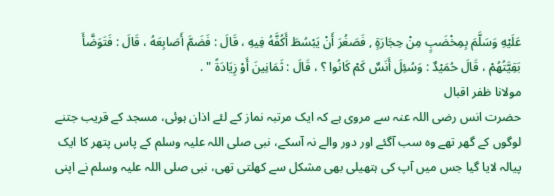عَلَيْهِ وَسَلَّمَ بِمِخْضَبٍ مِنْ حِجَارَةٍ , فَصَغُرَ أَنْ يَبْسُطَ أَكُفَّهُ فِيهِ ، قَالَ : فَضَمَّ أَصَابِعَهُ ، قَالَ : فَتَوَضَّأَ بَقِيَّتُهُمْ ، قَالَ حُمَيْدٌ : وَسُئِلَ أَنَسٌ كَمْ كَانُوا ؟ ، قَالَ : ثَمَانِينَ أَوْ زِيَادَةً " .
مولانا ظفر اقبال
حضرت انس رضی اللہ عنہ سے مروی ہے کہ ایک مرتبہ نماز کے لئے اذان ہوئی، مسجد کے قریب جتنے لوگوں کے گھر تھے وہ سب آگئے اور دور والے نہ آسکے، نبی صلی اللہ علیہ وسلم کے پاس پتھر کا ایک پیالہ لایا گیا جس میں آپ کی ہتھیلی بھی مشکل سے کھلتی تھی، نبی صلی اللہ علیہ وسلم نے اپنی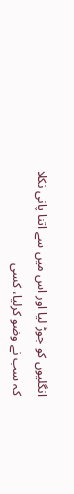انگلیوں کو جوڑ لیا اور اس میں سے اتنا پانی نکلا کہ سب نے وضو کرلیا، کسی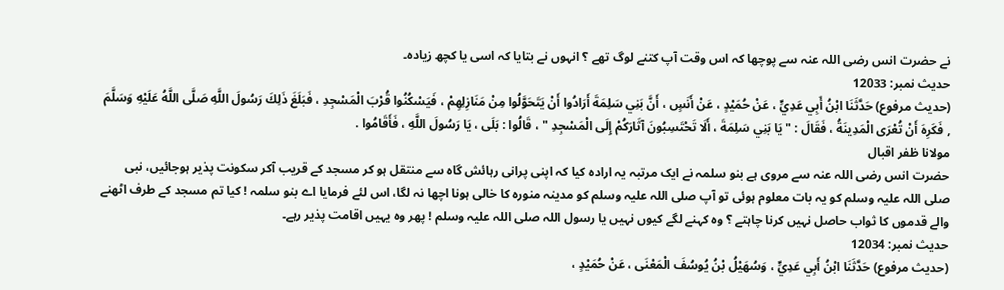نے حضرت انس رضی اللہ عنہ سے پوچھا کہ اس وقت آپ کتنے لوگ تھے ؟ انہوں نے بتایا کہ اسی یا کچھ زیادہ۔
حدیث نمبر: 12033
(حديث مرفوع) حَدَّثَنَا ابْنُ أَبِي عَدِيٍّ ، عَنْ حُمَيْدٍ ، عَنْ أَنَسٍ ، أَنَّ بَنِي سَلِمَةَ أَرَادُوا أَنْ يَتَحَوَّلُوا مِنْ مَنَازِلِهِمْ ، فَيَسْكُنُوا قُرْبَ الْمَسْجِدِ ، فَبَلَغَ ذَلِكَ رَسُولَ اللَّهِ صَلَّى اللَّهُ عَلَيْهِ وَسَلَّمَ , فَكَرِهَ أَنْ تُعْرَى الْمَدِينَةُ ، فَقَالَ : " يَا بَنِي سَلِمَةَ ، أَلَا تَحْتَسِبُونَ آثَارَكُمْ إِلَى الْمَسْجِدِ " ، قَالُوا : بَلَى ، يَا رَسُولَ اللَّهِ ، فَأَقَامُوا .
مولانا ظفر اقبال
حضرت انس رضی اللہ عنہ سے مروی ہے بنو سلمہ نے ایک مرتبہ یہ ارادہ کیا کہ اپنی پرانی رہائش گاہ سے منتقل ہو کر مسجد کے قریب آکر سکونت پذیر ہوجائیں، نبی صلی اللہ علیہ وسلم کو یہ بات معلوم ہوئی تو آپ صلی اللہ علیہ وسلم کو مدینہ منورہ کا خالی ہونا اچھا نہ لگا، اس لئے فرمایا اے بنو سلمہ ! کیا تم مسجد کے طرف اٹھنے والے قدموں کا ثواب حاصل نہیں کرنا چاہتے ؟ وہ کہنے لگے کیوں نہیں یا رسول اللہ صلی اللہ علیہ وسلم ! پھر وہ یہیں اقامت پذیر رہے۔
حدیث نمبر: 12034
(حديث مرفوع) حَدَّثَنَا ابْنُ أَبِي عَدِيٍّ ، وَسُهَيْلُ بْنُ يُوسُفَ الْمَعْنَى ، عَنْ حُمَيْدٍ ،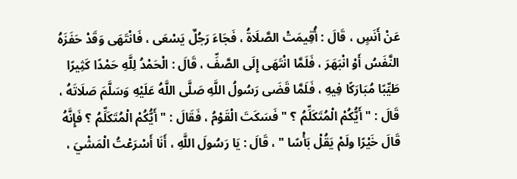عَنْ أَنَسٍ ، قَالَ : أُقِيمَتْ الصَّلَاةُ ، فَجَاءَ رَجُلٌ يَسْعَى ، فَانْتَهَى وَقَدْ حَفَزَهُ النَّفَسُ أَوْ انْبَهَرَ ، فَلَمَّا انْتَهَى إِلَى الصَّفِّ ، قَالَ : الْحَمْدُ لِلَّهِ حَمْدًا كَثِيرًا طَيِّبًا مُبَارَكًا فِيهِ ، فَلَمَّا قَضَى رَسُولُ اللَّهِ صَلَّى اللَّهُ عَلَيْهِ وَسَلَّمَ صَلَاتَهُ ، قَالَ : " أَيُّكُمْ الْمُتَكَلِّمُ ؟ " فَسَكَتَ الْقَوْمُ ، فَقَالَ : " أَيُّكُمْ الْمُتَكَلِّمُ ؟ فَإِنَّهُ قَالَ خَيْرًا ولَمْ يَقُلْ بَأْسًا " ، قَالَ : يَا رَسُولَ اللَّهِ ، أَنَا أَسْرَعْتُ الْمَشْيَ ،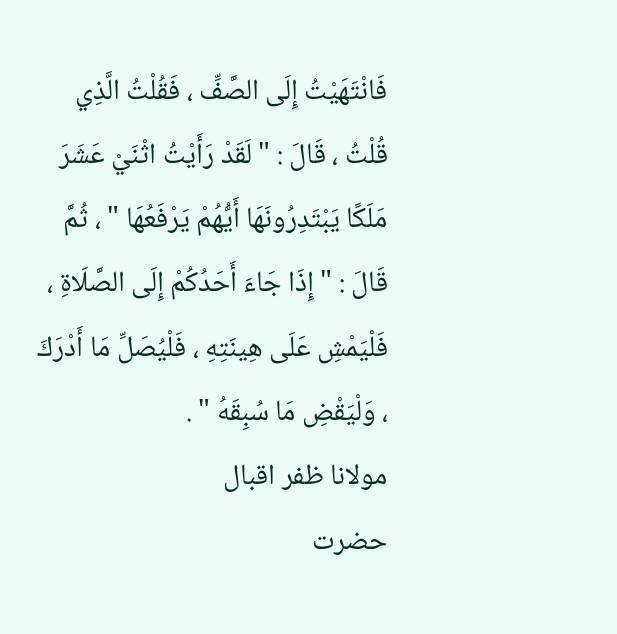فَانْتَهَيْتُ إِلَى الصَّفِّ ، فَقُلْتُ الَّذِي قُلْتُ ، قَالَ : " لَقَدْ رَأَيْتُ اثْنَيْ عَشَرَ مَلَكًا يَبْتَدِرُونَهَا أَيُّهُمْ يَرْفَعُهَا " ، ثُمَّ قَالَ : " إِذَا جَاءَ أَحَدُكُمْ إِلَى الصَّلَاةِ ، فَلْيَمْشِ عَلَى هِينَتِهِ ، فَلْيُصَلِّ مَا أَدْرَكَ ، وَلْيَقْضِ مَا سُبِقَهُ " .
مولانا ظفر اقبال
حضرت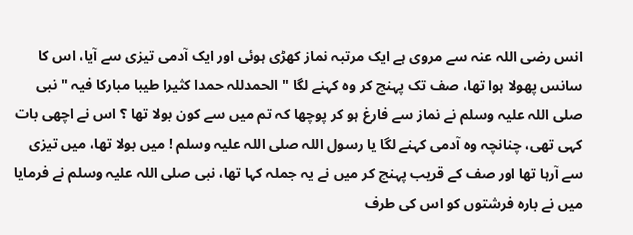انس رضی اللہ عنہ سے مروی ہے ایک مرتبہ نماز کھڑی ہوئی اور ایک آدمی تیزی سے آیا، اس کا سانس پھولا ہوا تھا، صف تک پہنچ کر وہ کہنے لگا " الحمدللہ حمدا کثیرا طیبا مبارکا فیہ " نبی صلی اللہ علیہ وسلم نے نماز سے فارغ ہو کر پوچھا کہ تم میں سے کون بولا تھا ؟ اس نے اچھی بات کہی تھی، چنانچہ وہ آدمی کہنے لگا یا رسول اللہ صلی اللہ علیہ وسلم ! میں بولا تھا، میں تیزی سے آرہا تھا اور صف کے قریب پہنچ کر میں نے یہ جملہ کہا تھا، نبی صلی اللہ علیہ وسلم نے فرمایا میں نے بارہ فرشتوں کو اس کی طرف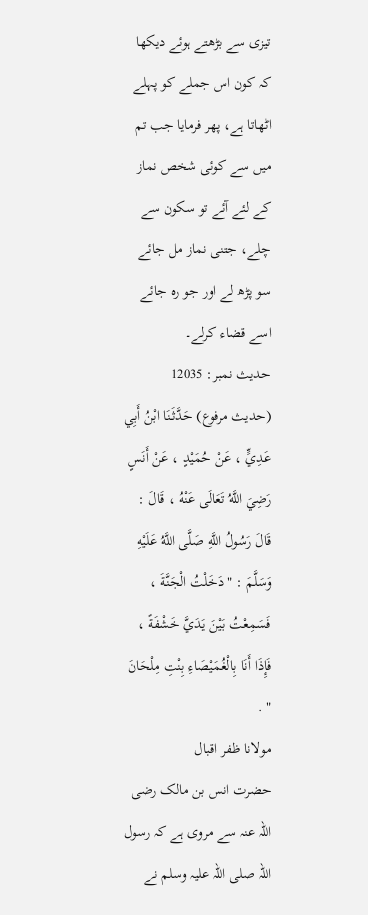تیزی سے بڑھتے ہوئے دیکھا کہ کون اس جملے کو پہلے اٹھاتا ہے، پھر فرمایا جب تم میں سے کوئی شخص نماز کے لئے آئے تو سکون سے چلے، جتنی نماز مل جائے سو پڑھ لے اور جو رہ جائے اسے قضاء کرلے۔
حدیث نمبر: 12035
(حديث مرفوع) حَدَّثَنَا ابْنُ أَبِي عَدِيٍّ ، عَنْ حُمَيْدٍ ، عَنْ أَنَسٍ رَضِيَ اللَّهُ تَعَالَى عَنْهُ ، قَالَ : قَالَ رَسُولُ اللَّهِ صَلَّى اللَّهُ عَلَيْهِ وَسَلَّمَ : " دَخَلْتُ الْجَنَّةَ ، فَسَمِعْتُ بَيْنَ يَدَيَّ خَشْفَةً ، فَإِذَا أَنَا بِالْغُمَيْصَاءِ بِنْتِ مِلْحَانَ " .
مولانا ظفر اقبال
حضرت انس بن مالک رضی اللہ عنہ سے مروی ہے کہ رسول اللہ صلی اللہ علیہ وسلم نے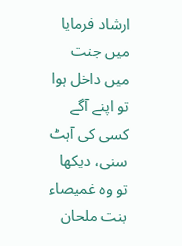ارشاد فرمایا میں جنت میں داخل ہوا تو اپنے آگے کسی کی آہٹ سنی، دیکھا تو وہ غمیصاء بنت ملحان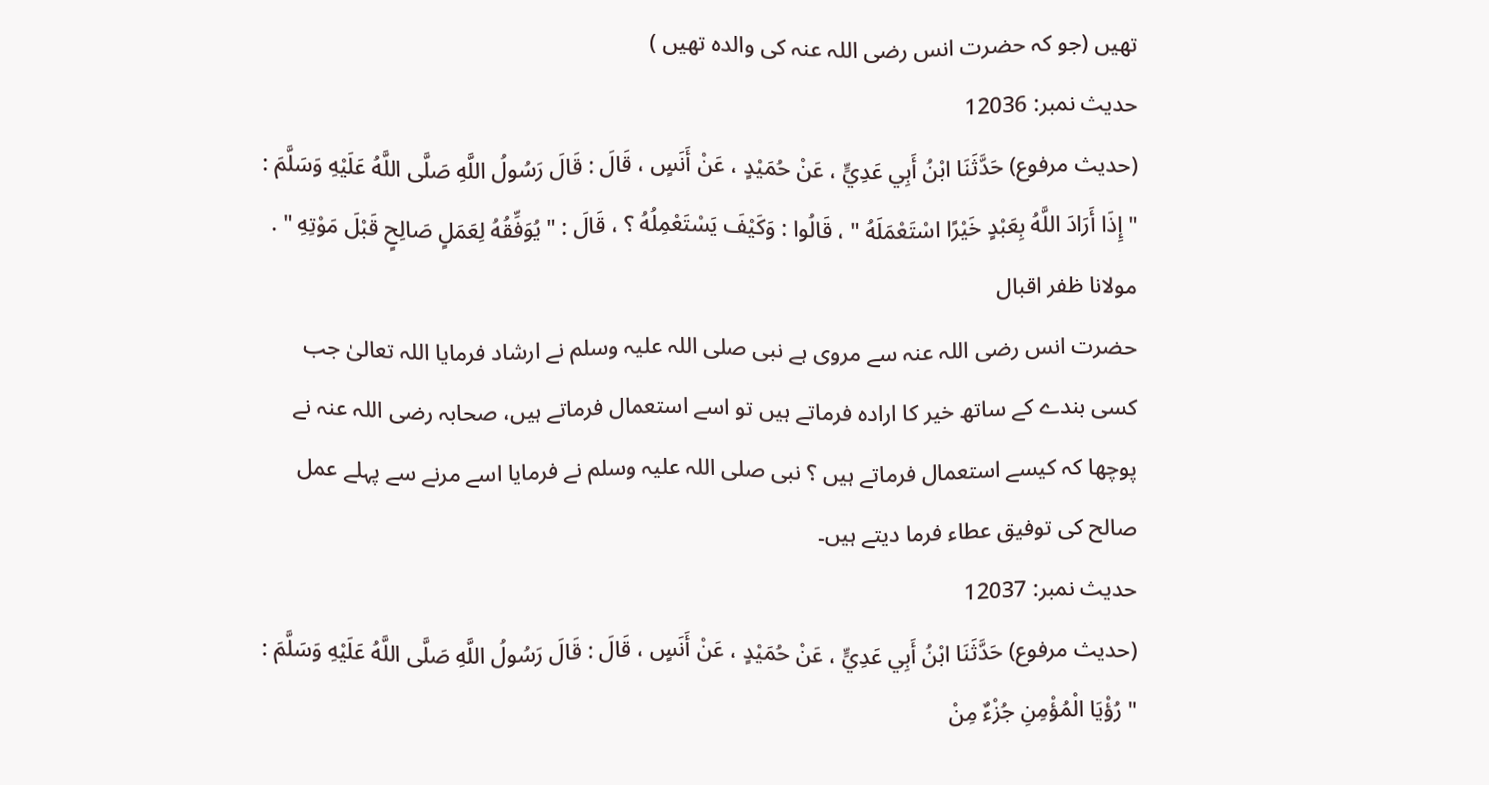تھیں (جو کہ حضرت انس رضی اللہ عنہ کی والدہ تھیں )
حدیث نمبر: 12036
(حديث مرفوع) حَدَّثَنَا ابْنُ أَبِي عَدِيٍّ ، عَنْ حُمَيْدٍ ، عَنْ أَنَسٍ ، قَالَ : قَالَ رَسُولُ اللَّهِ صَلَّى اللَّهُ عَلَيْهِ وَسَلَّمَ : " إِذَا أَرَادَ اللَّهُ بِعَبْدٍ خَيْرًا اسْتَعْمَلَهُ " ، قَالُوا : وَكَيْفَ يَسْتَعْمِلُهُ ؟ ، قَالَ : " يُوَفِّقُهُ لِعَمَلٍ صَالِحٍ قَبْلَ مَوْتِهِ " .
مولانا ظفر اقبال
حضرت انس رضی اللہ عنہ سے مروی ہے نبی صلی اللہ علیہ وسلم نے ارشاد فرمایا اللہ تعالیٰ جب کسی بندے کے ساتھ خیر کا ارادہ فرماتے ہیں تو اسے استعمال فرماتے ہیں، صحابہ رضی اللہ عنہ نے پوچھا کہ کیسے استعمال فرماتے ہیں ؟ نبی صلی اللہ علیہ وسلم نے فرمایا اسے مرنے سے پہلے عمل صالح کی توفیق عطاء فرما دیتے ہیں۔
حدیث نمبر: 12037
(حديث مرفوع) حَدَّثَنَا ابْنُ أَبِي عَدِيٍّ ، عَنْ حُمَيْدٍ ، عَنْ أَنَسٍ ، قَالَ : قَالَ رَسُولُ اللَّهِ صَلَّى اللَّهُ عَلَيْهِ وَسَلَّمَ : " رُؤْيَا الْمُؤْمِنِ جُزْءٌ مِنْ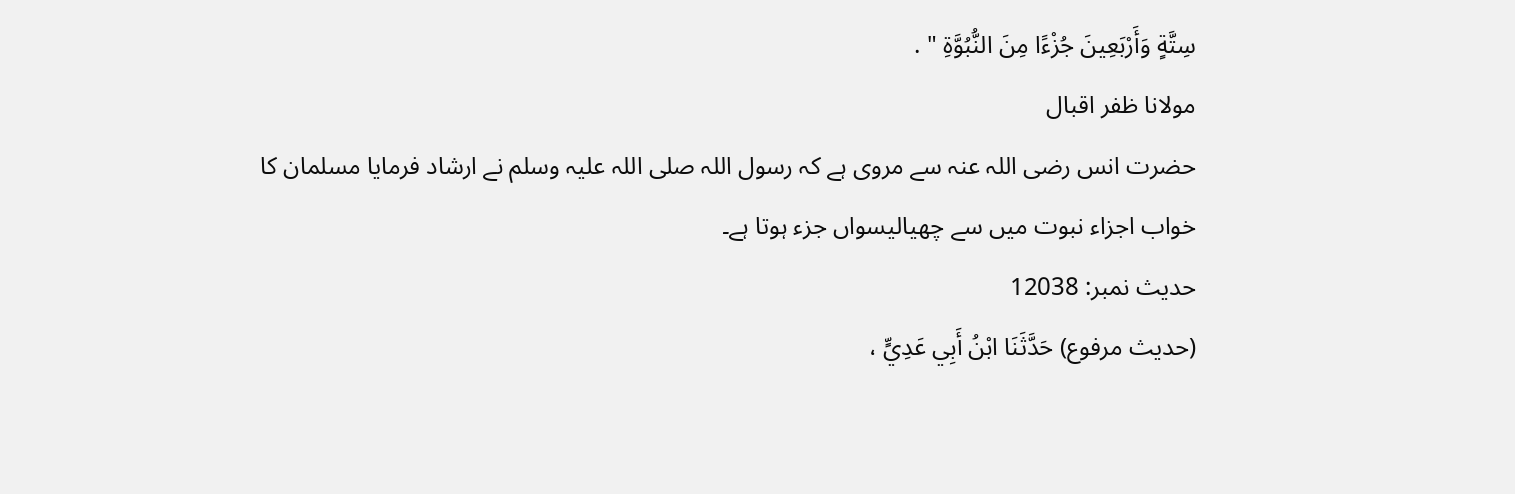سِتَّةٍ وَأَرْبَعِينَ جُزْءًا مِنَ النُّبُوَّةِ " .
مولانا ظفر اقبال
حضرت انس رضی اللہ عنہ سے مروی ہے کہ رسول اللہ صلی اللہ علیہ وسلم نے ارشاد فرمایا مسلمان کا خواب اجزاء نبوت میں سے چھیالیسواں جزء ہوتا ہے۔
حدیث نمبر: 12038
(حديث مرفوع) حَدَّثَنَا ابْنُ أَبِي عَدِيٍّ ،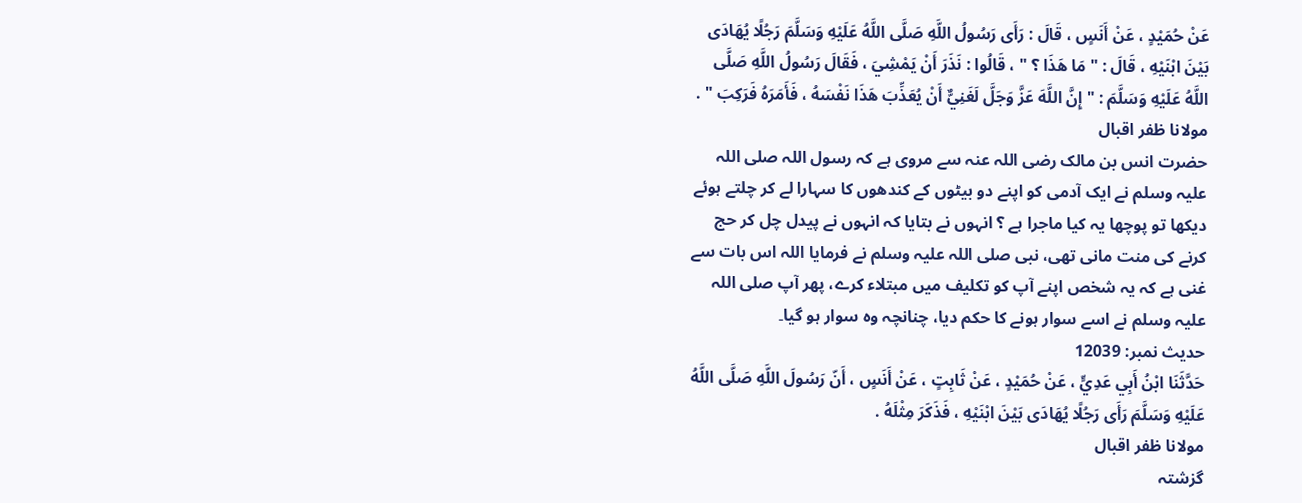عَنْ حُمَيْدٍ ، عَنْ أَنَسٍ ، قَالَ : رَأَى رَسُولُ اللَّهِ صَلَّى اللَّهُ عَلَيْهِ وَسَلَّمَ رَجُلًا يُهَادَى بَيْنَ ابْنَيْهِ ، قَالَ : " مَا هَذَا ؟ " ، قَالُوا : نَذَرَ أَنْ يَمْشِيَ ، فَقَالَ رَسُولُ اللَّهِ صَلَّى اللَّهُ عَلَيْهِ وَسَلَّمَ : " إِنَّ اللَّهَ عَزَّ وَجَلَّ لَغَنِيٌّ أَنْ يُعَذِّبَ هَذَا نَفْسَهُ ، فَأَمَرَهُ فَرَكِبَ " .
مولانا ظفر اقبال
حضرت انس بن مالک رضی اللہ عنہ سے مروی ہے کہ رسول اللہ صلی اللہ علیہ وسلم نے ایک آدمی کو اپنے دو بیٹوں کے کندھوں کا سہارا لے کر چلتے ہوئے دیکھا تو پوچھا یہ کیا ماجرا ہے ؟ انہوں نے بتایا کہ انہوں نے پیدل چل کر حج کرنے کی منت مانی تھی، نبی صلی اللہ علیہ وسلم نے فرمایا اللہ اس بات سے غنی ہے کہ یہ شخص اپنے آپ کو تکلیف میں مبتلاء کرے، پھر آپ صلی اللہ علیہ وسلم نے اسے سوار ہونے کا حکم دیا، چنانچہ وہ سوار ہو گیا۔
حدیث نمبر: 12039
حَدَّثَنَا ابْنُ أَبِي عَدِيٍّ ، عَنْ حُمَيْدٍ ، عَنْ ثَابِتٍ ، عَنْ أَنَسٍ ، أَنّ رَسُولَ اللَّهِ صَلَّى اللَّهُ عَلَيْهِ وَسَلَّمَ رَأَى رَجُلًا يُهَادَى بَيْنَ ابْنَيْهِ ، فَذَكَرَ مِثْلَهُ .
مولانا ظفر اقبال
گزشتہ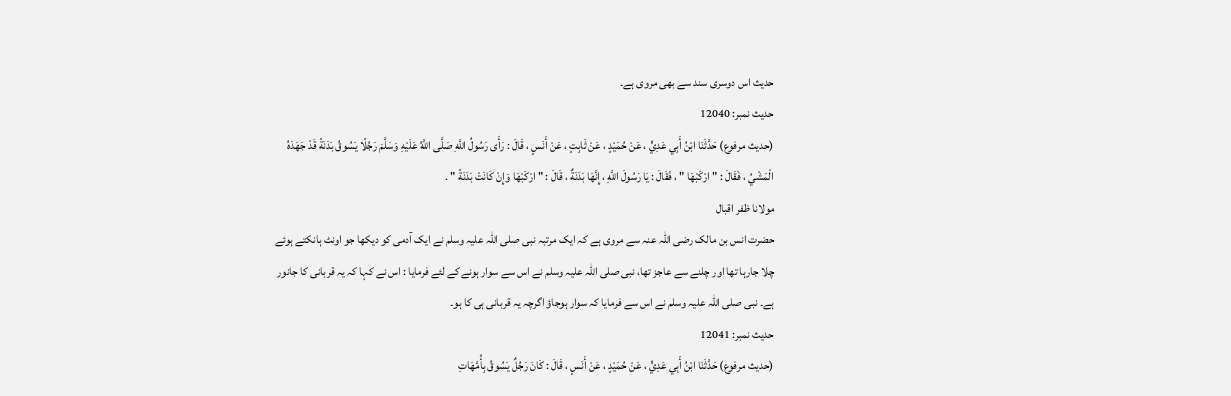حدیث اس دوسری سند سے بھی مروی ہے۔
حدیث نمبر: 12040
(حديث مرفوع) حَدَّثَنَا ابْنُ أَبِي عَدِيٍّ ، عَنْ حُمَيْدٍ ، عَنْ ثَابِتٍ ، عَنْ أَنَسٍ ، قَالَ : رَأَى رَسُولُ اللَّهِ صَلَّى اللَّهُ عَلَيْهِ وَسَلَّمَ رَجُلًا يَسُوقُ بَدَنَةً قَدْ جَهَدَهُ الْمَشْيُ ، فَقَالَ : " ارْكَبْهَا " ، فَقَالَ : يَا رَسُولَ اللَّهِ ، إِنَّهَا بَدَنَةٌ ، قَالَ : " ارْكَبْهَا وَإِنْ كَانَتْ بَدَنَةً " .
مولانا ظفر اقبال
حضرت انس بن مالک رضی اللہ عنہ سے مروی ہے کہ ایک مرتبہ نبی صلی اللہ علیہ وسلم نے ایک آدمی کو دیکھا جو اونٹ ہانکتے ہوئے چلا جارہا تھا اور چلنے سے عاجز تھا، نبی صلی اللہ علیہ وسلم نے اس سے سوار ہونے کے لئے فرمایا : اس نے کہا کہ یہ قربانی کا جانور ہے۔ نبی صلی اللہ علیہ وسلم نے اس سے فرمایا کہ سوار ہوجاؤ اگرچہ یہ قربانی ہی کا ہو۔
حدیث نمبر: 12041
(حديث مرفوع) حَدَّثَنَا ابْنُ أَبِي عَدِيٍّ ، عَنْ حُمَيْدٍ ، عَنْ أَنَسٍ ، قَالَ : كَانَ رَجُلٌ يَسُوقُ بِأُمَّهَاتِ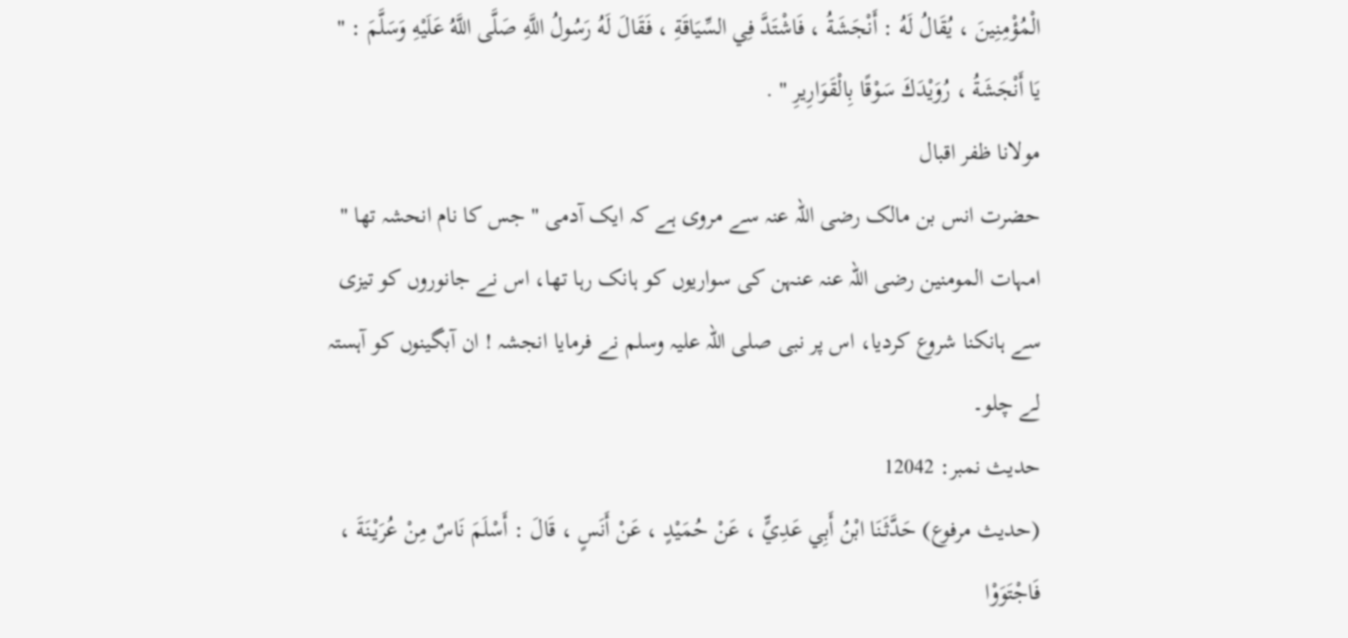الْمُؤْمِنِينَ ، يُقَالُ لَهُ : أَنْجَشَةُ ، فَاشْتَدَّ فِي السِّيَاقَةِ ، فَقَالَ لَهُ رَسُولُ اللَّهِ صَلَّى اللَّهُ عَلَيْهِ وَسَلَّمَ : " يَا أَنْجَشَةُ ، رُوَيْدَكَ سَوْقًا بِالْقَوَارِيرِ " .
مولانا ظفر اقبال
حضرت انس بن مالک رضی اللہ عنہ سے مروی ہے کہ ایک آدمی " جس کا نام انحشہ تھا " امہات المومنین رضی اللہ عنہ عنہن کی سواریوں کو ہانک رہا تھا، اس نے جانوروں کو تیزی سے ہانکنا شروع کردیا، اس پر نبی صلی اللہ علیہ وسلم نے فرمایا انجشہ ! ان آبگینوں کو آہستہ لے چلو۔
حدیث نمبر: 12042
(حديث مرفوع) حَدَّثَنَا ابْنُ أَبِي عَدِيٍّ ، عَنْ حُمَيْدٍ ، عَنْ أَنَسٍ ، قَالَ : أَسْلَمَ نَاسٌ مِنْ عُرَيْنَةَ ، فَاجْتَوَوْا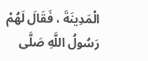الْمَدِينَةَ ، فَقَالَ لَهُمْ رَسُولُ اللَّهِ صَلَّى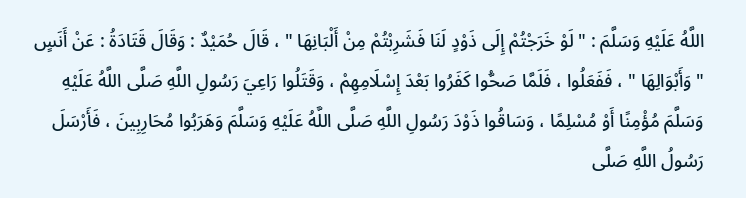اللَّهُ عَلَيْهِ وَسَلَّمَ : " لَوْ خَرَجْتُمْ إِلَى ذَوْدٍ لَنَا فَشَرِبْتُمْ مِنْ أَلْبَانِهَا " ، قَالَ حُمَيْدٌ : وَقَالَ قَتَادَةُ : عَنْ أَنَسٍ " وَأَبْوَالِهَا " ، فَفَعَلُوا ، فَلَمَّا صَحُّوا كَفَرُوا بَعْدَ إِسْلَامِهِمْ ، وَقَتَلُوا رَاعِيَ رَسُولِ اللَّهِ صَلَّى اللَّهُ عَلَيْهِ وَسَلَّمَ مُؤْمِنًا أَوْ مُسْلِمًا ، وَسَاقُوا ذَوْدَ رَسُولِ اللَّهِ صَلَّى اللَّهُ عَلَيْهِ وَسَلَّمَ وَهَرَبُوا مُحَارِبِينَ ، فَأَرْسَلَ رَسُولُ اللَّهِ صَلَّى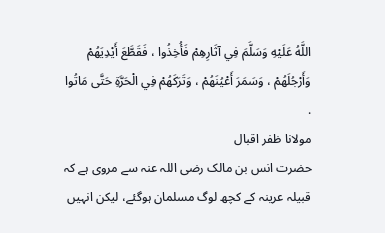اللَّهُ عَلَيْهِ وَسَلَّمَ فِي آثَارِهِمْ فَأُخِذُوا ، فَقَطَّعَ أَيْدِيَهُمْ وَأَرْجُلَهُمْ ، وَسَمَرَ أَعْيُنَهُمْ ، وَتَرَكَهُمْ فِي الْحَرَّةِ حَتَّى مَاتُوا .
مولانا ظفر اقبال
حضرت انس بن مالک رضی اللہ عنہ سے مروی ہے کہ قبیلہ عرینہ کے کچھ لوگ مسلمان ہوگئے، لیکن انہیں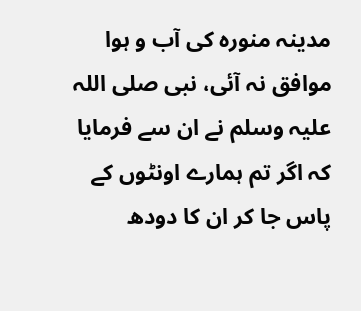مدینہ منورہ کی آب و ہوا موافق نہ آئی، نبی صلی اللہ علیہ وسلم نے ان سے فرمایا کہ اگر تم ہمارے اونٹوں کے پاس جا کر ان کا دودھ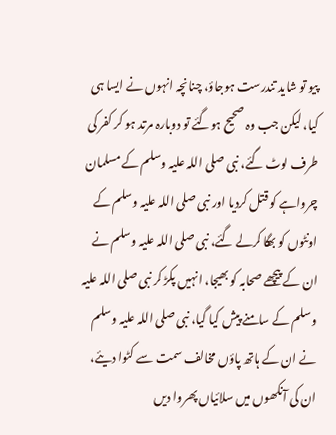پیو تو شاید تندرست ہوجاؤ، چنانچہ انہوں نے ایسا ہی کیا، لیکن جب وہ صحیح ہوگئے تو دوبارہ مرتد ہو کر کفر کی طرف لوٹ گئے، نبی صلی اللہ علیہ وسلم کے مسلمان چرواہے کو قتل کردیا اور نبی صلی اللہ علیہ وسلم کے اونٹوں کو بھگا کرلے گئے، نبی صلی اللہ علیہ وسلم نے ان کے پیچھے صحابہ کو بھیجا، انہیں پکڑ کر نبی صلی اللہ علیہ وسلم کے سامنے پیش کیا گیا، نبی صلی اللہ علیہ وسلم نے ان کے ہاتھ پاؤں مخالف سمت سے کٹوا دیئے، ان کی آنکھوں میں سلائیاں پھروا دیں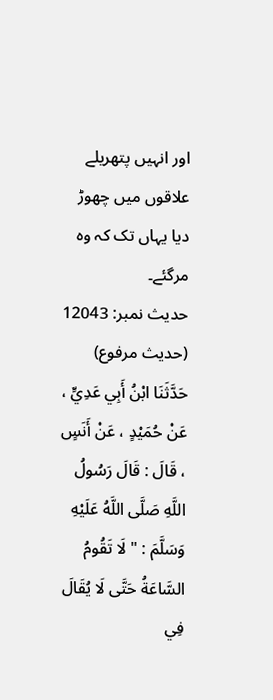اور انہیں پتھریلے علاقوں میں چھوڑ دیا یہاں تک کہ وہ مرگئے۔
حدیث نمبر: 12043
(حديث مرفوع) حَدَّثَنَا ابْنُ أَبِي عَدِيٍّ ، عَنْ حُمَيْدٍ ، عَنْ أَنَسٍ ، قَالَ : قَالَ رَسُولُ اللَّهِ صَلَّى اللَّهُ عَلَيْهِ وَسَلَّمَ : " لَا تَقُومُ السَّاعَةُ حَتَّى لَا يُقَالَ فِي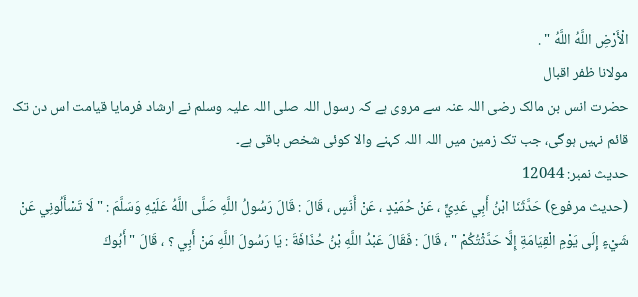الْأَرْضِ اللَّهُ اللَّهُ " .
مولانا ظفر اقبال
حضرت انس بن مالک رضی اللہ عنہ سے مروی ہے کہ رسول اللہ صلی اللہ علیہ وسلم نے ارشاد فرمایا قیامت اس دن تک قائم نہیں ہوگی، جب تک زمین میں اللہ اللہ کہنے والا کوئی شخص باقی ہے۔
حدیث نمبر: 12044
(حديث مرفوع) حَدَّثَنَا ابْنُ أَبِي عَدِيٍّ ، عَنْ حُمَيْدٍ ، عَنْ أَنَسٍ ، قَالَ : قَالَ رَسُولُ اللَّهِ صَلَّى اللَّهُ عَلَيْهِ وَسَلَّمَ : " لَا تَسْأَلُونِي عَنْ شَيْءٍ إِلَى يَوْمِ الْقِيَامَةِ إِلَّا حَدَّثْتُكُمْ " ، قَالَ : فَقَالَ عَبْدُ اللَّهِ بْنُ حُذَافَةَ : يَا رَسُولَ اللَّهِ مَنْ أَبِي ؟ ، قَالَ " أَبُوكَ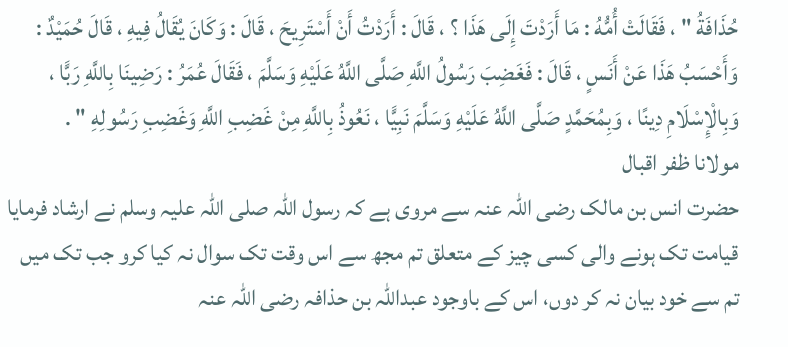حُذَافَةُ " ، فَقَالَتْ أُمُّهُ : مَا أَرَدْتَ إِلَى هَذَا ؟ ، قَالَ : أَرَدْتُ أَنْ أَسْتَرِيحَ ، قَالَ : وَكَانَ يُقَالُ فِيهِ ، قَالَ حُمَيْدٌ : وَأَحْسَبُ هَذَا عَنْ أَنَسٍ ، قَالَ : فَغَضِبَ رَسُولُ اللَّهِ صَلَّى اللَّهُ عَلَيْهِ وَسَلَّمَ ، فَقَالَ عُمَرُ : رَضِينَا بِاللَّهِ رَبًّا ، وَبِالْإِسْلَامِ دِينًا ، وَبِمُحَمَّدٍ صَلَّى اللَّهُ عَلَيْهِ وَسَلَّمَ نَبِيًّا ، نَعُوذُ بِاللَّهِ مِنْ غَضِبِ اللَّهِ وَغَضِبِ رَسُولِهِ " .
مولانا ظفر اقبال
حضرت انس بن مالک رضی اللہ عنہ سے مروی ہے کہ رسول اللہ صلی اللہ علیہ وسلم نے ارشاد فرمایا قیامت تک ہونے والی کسی چیز کے متعلق تم مجھ سے اس وقت تک سوال نہ کیا کرو جب تک میں تم سے خود بیان نہ کر دوں، اس کے باوجود عبداللہ بن حذافہ رضی اللہ عنہ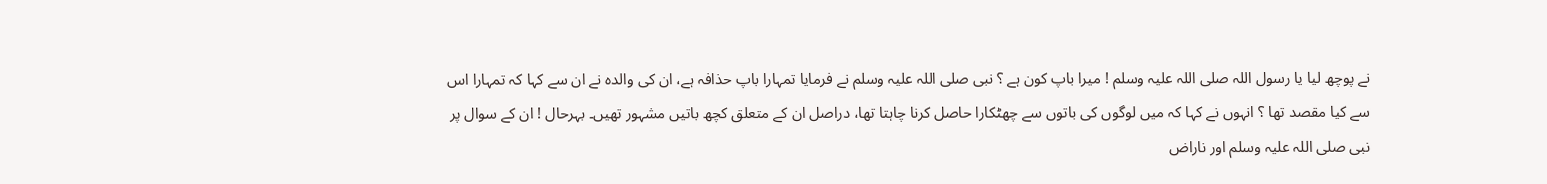نے پوچھ لیا یا رسول اللہ صلی اللہ علیہ وسلم ! میرا باپ کون ہے ؟ نبی صلی اللہ علیہ وسلم نے فرمایا تمہارا باپ حذافہ ہے، ان کی والدہ نے ان سے کہا کہ تمہارا اس سے کیا مقصد تھا ؟ انہوں نے کہا کہ میں لوگوں کی باتوں سے چھٹکارا حاصل کرنا چاہتا تھا، دراصل ان کے متعلق کچھ باتیں مشہور تھیں۔ بہرحال ! ان کے سوال پر نبی صلی اللہ علیہ وسلم اور ناراض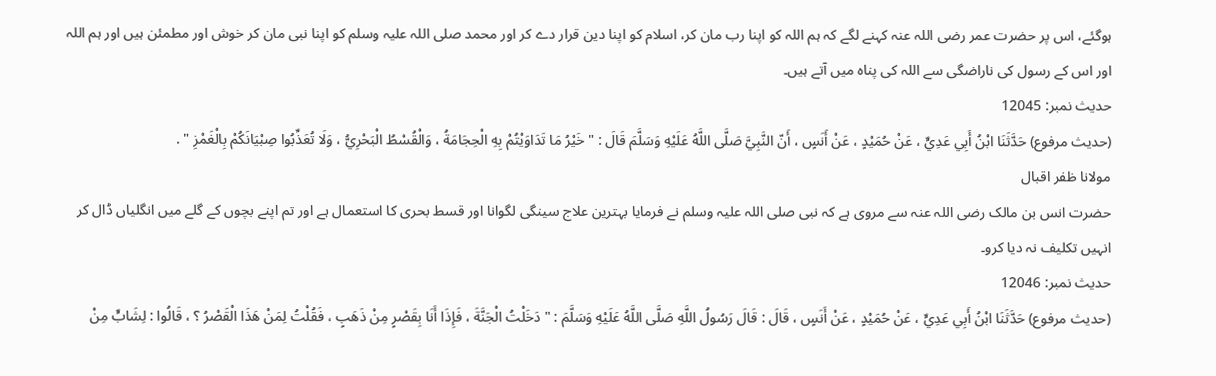ہوگئے، اس پر حضرت عمر رضی اللہ عنہ کہنے لگے کہ ہم اللہ کو اپنا رب مان کر، اسلام کو اپنا دین قرار دے کر اور محمد صلی اللہ علیہ وسلم کو اپنا نبی مان کر خوش اور مطمئن ہیں اور ہم اللہ اور اس کے رسول کی ناراضگی سے اللہ کی پناہ میں آتے ہیں۔
حدیث نمبر: 12045
(حديث مرفوع) حَدَّثَنَا ابْنُ أَبِي عَدِيٍّ ، عَنْ حُمَيْدٍ ، عَنْ أَنَسٍ ، أَنّ النَّبِيَّ صَلَّى اللَّهُ عَلَيْهِ وَسَلَّمَ قَالَ : " خَيْرُ مَا تَدَاوَيْتُمْ بِهِ الْحِجَامَةُ ، وَالْقُسْطُ الْبَحْرِيُّ ، وَلَا تُعَذِّبُوا صِبْيَانَكُمْ بِالْغَمْزِ " .
مولانا ظفر اقبال
حضرت انس بن مالک رضی اللہ عنہ سے مروی ہے کہ نبی صلی اللہ علیہ وسلم نے فرمایا بہترین علاج سینگی لگوانا اور قسط بحری کا استعمال ہے اور تم اپنے بچوں کے گلے میں انگلیاں ڈال کر انہیں تکلیف نہ دیا کرو۔
حدیث نمبر: 12046
(حديث مرفوع) حَدَّثَنَا ابْنُ أَبِي عَدِيٍّ ، عَنْ حُمَيْدٍ ، عَنْ أَنَسٍ ، قَالَ : قَالَ رَسُولُ اللَّهِ صَلَّى اللَّهُ عَلَيْهِ وَسَلَّمَ : " دَخَلْتُ الْجَنَّةَ ، فَإِذَا أَنَا بِقَصْرٍ مِنْ ذَهَبٍ ، فَقُلْتُ لِمَنْ هَذَا الْقَصْرُ ؟ ، قَالُوا : لِشَابٍّ مِنْ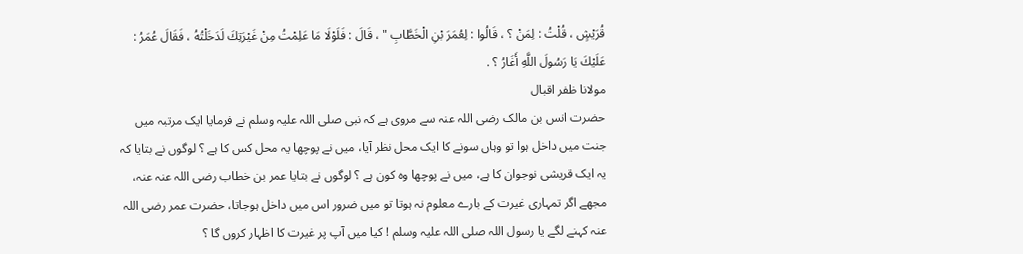قُرَيْشٍ ، قُلْتُ : لِمَنْ ؟ ، قَالُوا : لِعُمَرَ بْنِ الْخَطَّابِ " ، قَالَ : فَلَوْلَا مَا عَلِمْتُ مِنْ غَيْرَتِكَ لَدَخَلْتُهُ ، فَقَالَ عُمَرُ : عَلَيْكَ يَا رَسُولَ اللَّهِ أَغَارُ ؟ .
مولانا ظفر اقبال
حضرت انس بن مالک رضی اللہ عنہ سے مروی ہے کہ نبی صلی اللہ علیہ وسلم نے فرمایا ایک مرتبہ میں جنت میں داخل ہوا تو وہاں سونے کا ایک محل نظر آیا، میں نے پوچھا یہ محل کس کا ہے ؟ لوگوں نے بتایا کہ یہ ایک قریشی نوجوان کا ہے، میں نے پوچھا وہ کون ہے ؟ لوگوں نے بتایا عمر بن خطاب رضی اللہ عنہ عنہ، مجھے اگر تمہاری غیرت کے بارے معلوم نہ ہوتا تو میں ضرور اس میں داخل ہوجاتا، حضرت عمر رضی اللہ عنہ کہنے لگے یا رسول اللہ صلی اللہ علیہ وسلم ! کیا میں آپ پر غیرت کا اظہار کروں گا ؟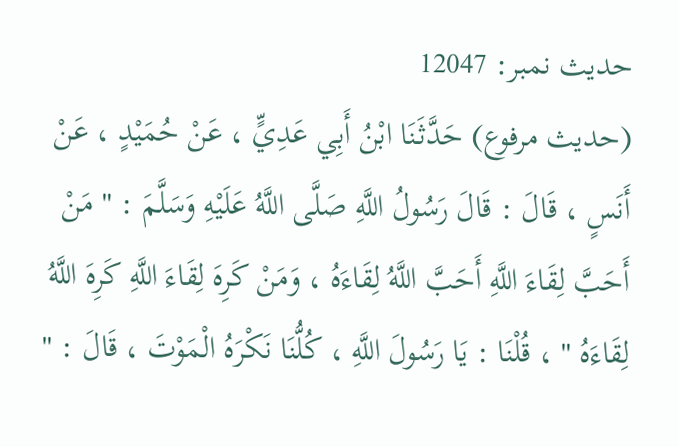حدیث نمبر: 12047
(حديث مرفوع) حَدَّثَنَا ابْنُ أَبِي عَدِيٍّ ، عَنْ حُمَيْدٍ ، عَنْ أَنَسٍ ، قَالَ : قَالَ رَسُولُ اللَّهِ صَلَّى اللَّهُ عَلَيْهِ وَسَلَّمَ : " مَنْ أَحَبَّ لِقَاءَ اللَّهِ أَحَبَّ اللَّهُ لِقَاءَهُ ، وَمَنْ كَرِهَ لِقَاءَ اللَّهِ كَرِهَ اللَّهُ لِقَاءَهُ " ، قُلْنَا : يَا رَسُولَ اللَّهِ ، كُلُّنَا نَكْرَهُ الْمَوْتَ ، قَالَ : "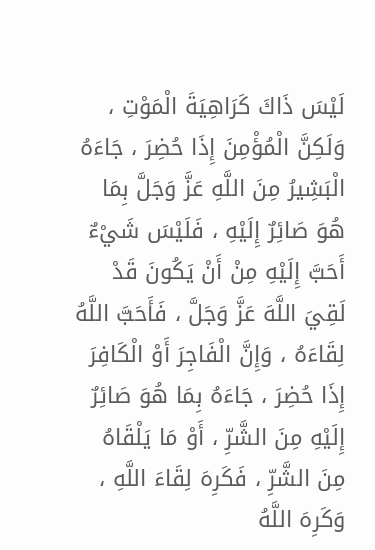لَيْسَ ذَاكَ كَرَاهِيَةَ الْمَوْتِ ، وَلَكِنَّ الْمُؤْمِنَ إِذَا حُضِرَ ، جَاءَهُ الْبَشِيرُ مِنَ اللَّهِ عَزَّ وَجَلَّ بِمَا هُوَ صَائِرٌ إِلَيْهِ ، فَلَيْسَ شَيْءٌ أَحَبَّ إِلَيْهِ مِنْ أَنْ يَكُونَ قَدْ لَقِيَ اللَّهَ عَزَّ وَجَلَّ ، فَأَحَبَّ اللَّهُ لِقَاءَهُ ، وَإِنَّ الْفَاجِرَ أَوْ الْكَافِرَ إِذَا حُضِرَ ، جَاءَهُ بِمَا هُوَ صَائِرٌ إِلَيْهِ مِنَ الشَّرِّ ، أَوْ مَا يَلْقَاهُ مِنَ الشَّرِّ ، فَكَرِهَ لِقَاءَ اللَّهِ ، وَكَرِهَ اللَّهُ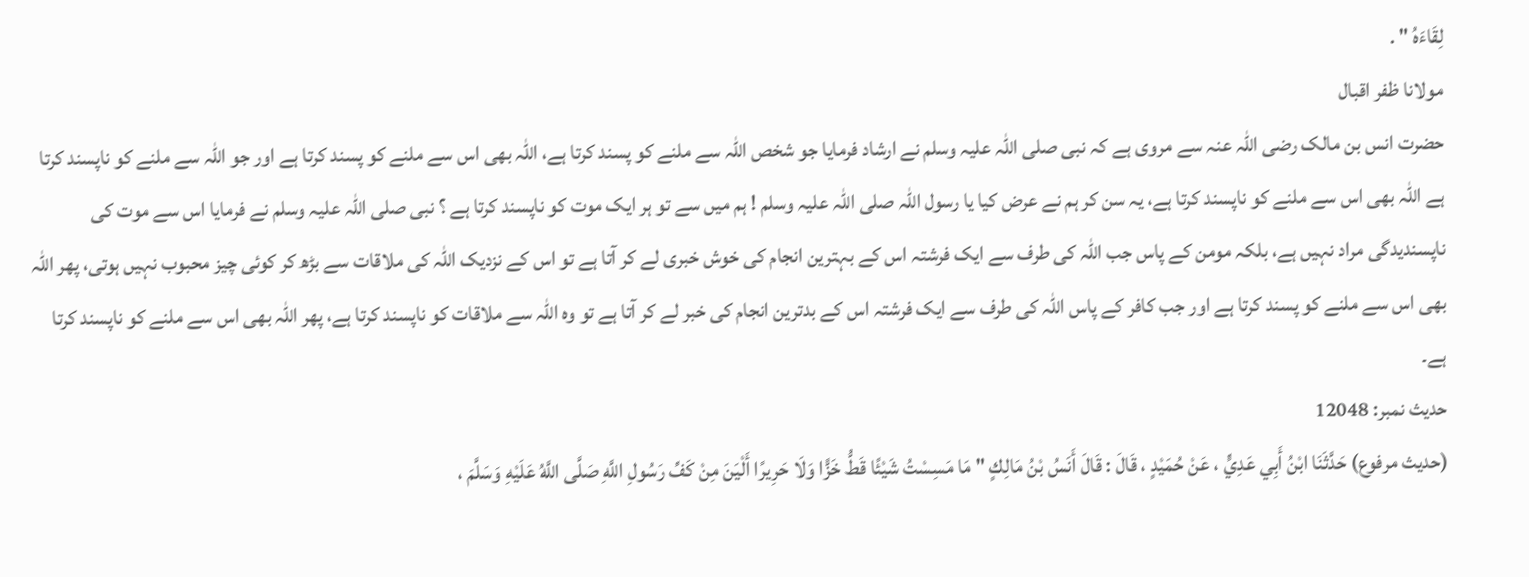لِقَاءَهُ " .
مولانا ظفر اقبال
حضرت انس بن مالک رضی اللہ عنہ سے مروی ہے کہ نبی صلی اللہ علیہ وسلم نے ارشاد فرمایا جو شخص اللہ سے ملنے کو پسند کرتا ہے، اللہ بھی اس سے ملنے کو پسند کرتا ہے اور جو اللہ سے ملنے کو ناپسند کرتا ہے اللہ بھی اس سے ملنے کو ناپسند کرتا ہے، یہ سن کر ہم نے عرض کیا یا رسول اللہ صلی اللہ علیہ وسلم ! ہم میں سے تو ہر ایک موت کو ناپسند کرتا ہے ؟ نبی صلی اللہ علیہ وسلم نے فرمایا اس سے موت کی ناپسندیدگی مراد نہیں ہے، بلکہ مومن کے پاس جب اللہ کی طرف سے ایک فرشتہ اس کے بہترین انجام کی خوش خبری لے کر آتا ہے تو اس کے نزدیک اللہ کی ملاقات سے بڑھ کر کوئی چیز محبوب نہیں ہوتی، پھر اللہ بھی اس سے ملنے کو پسند کرتا ہے اور جب کافر کے پاس اللہ کی طرف سے ایک فرشتہ اس کے بدترین انجام کی خبر لے کر آتا ہے تو وہ اللہ سے ملاقات کو ناپسند کرتا ہے، پھر اللہ بھی اس سے ملنے کو ناپسند کرتا ہے۔
حدیث نمبر: 12048
(حديث مرفوع) حَدَّثَنَا ابْنُ أَبِي عَدِيٍّ ، عَنْ حُمَيْدٍ ، قَالَ : قَالَ أَنَسُ بْنُ مَالِكٍ " مَا مَسِسْتُ شَيْئًا قَطُّ خَزًّا وَلَا حَرِيرًا أَلْيَنَ مِنْ كَفِّ رَسُولِ اللَّهِ صَلَّى اللَّهُ عَلَيْهِ وَسَلَّمَ ،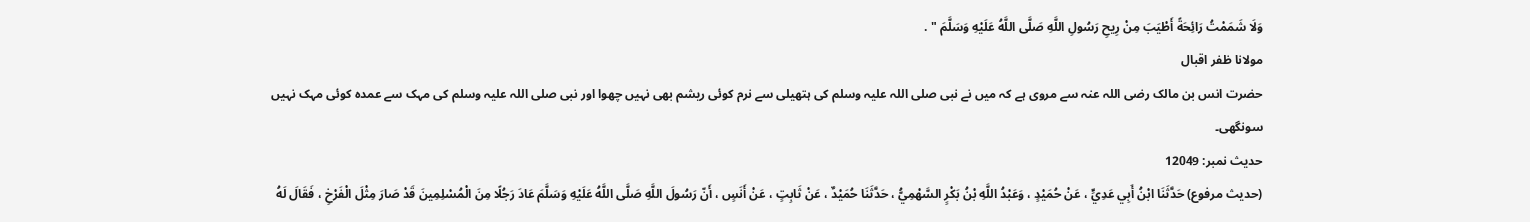وَلَا شَمَمْتُ رَائِحَةً أَطْيَبَ مِنْ رِيحِ رَسُولِ اللَّهِ صَلَّى اللَّهُ عَلَيْهِ وَسَلَّمَ " .
مولانا ظفر اقبال
حضرت انس بن مالک رضی اللہ عنہ سے مروی ہے کہ میں نے نبی صلی اللہ علیہ وسلم کی ہتھیلی سے نرم کوئی ریشم بھی نہیں چھوا اور نبی صلی اللہ علیہ وسلم کی مہک سے عمدہ کوئی مہک نہیں سونگھی۔
حدیث نمبر: 12049
(حديث مرفوع) حَدَّثَنَا ابْنُ أَبِي عَدِيٍّ ، عَنْ حُمَيْدٍ ، وَعَبْدُ اللَّهِ بْنُ بَكْرٍ السَّهْمِيُّ ، حَدَّثَنَا حُمَيْدٌ ، عَنْ ثَابِتٍ ، عَنْ أَنَسٍ ، أَنّ رَسُولَ اللَّهِ صَلَّى اللَّهُ عَلَيْهِ وَسَلَّمَ عَادَ رَجُلًا مِنَ الْمُسْلِمِينَ قَدْ صَارَ مِثْلَ الْفَرْخِ ، فَقَالَ لَهُ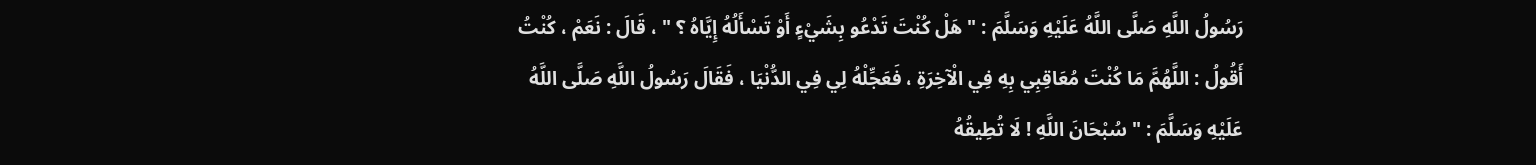رَسُولُ اللَّهِ صَلَّى اللَّهُ عَلَيْهِ وَسَلَّمَ : " هَلْ كُنْتَ تَدْعُو بِشَيْءٍ أَوْ تَسْأَلُهُ إِيَّاهُ ؟ " ، قَالَ : نَعَمْ ، كُنْتُ أَقُولُ : اللَّهُمَّ مَا كُنْتَ مُعَاقِبِي بِهِ فِي الْآخِرَةِ ، فَعَجِّلْهُ لِي فِي الدُّنْيَا ، فَقَالَ رَسُولُ اللَّهِ صَلَّى اللَّهُ عَلَيْهِ وَسَلَّمَ : " سُبْحَانَ اللَّهِ ! لَا تُطِيقُهُ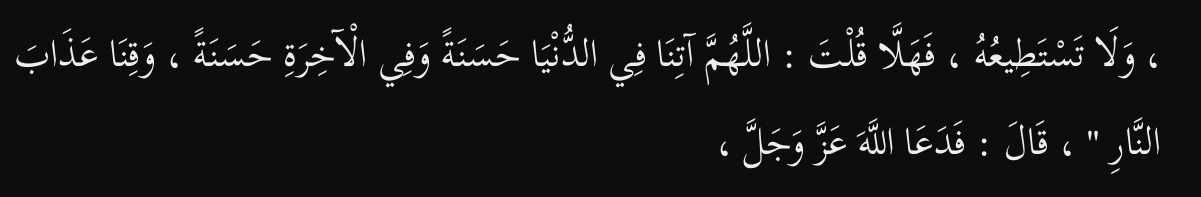، وَلَا تَسْتَطِيعُهُ ، فَهَلَّا قُلْتَ : اللَّهُمَّ آتِنَا فِي الدُّنْيَا حَسَنَةً وَفِي الْآخِرَةِ حَسَنَةً ، وَقِنَا عَذَابَ النَّارِ " ، قَالَ : فَدَعَا اللَّهَ عَزَّ وَجَلَّ ،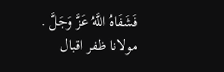فَشَفَاهُ اللَّهُ عَزَّ وَجَلَّ .
مولانا ظفر اقبال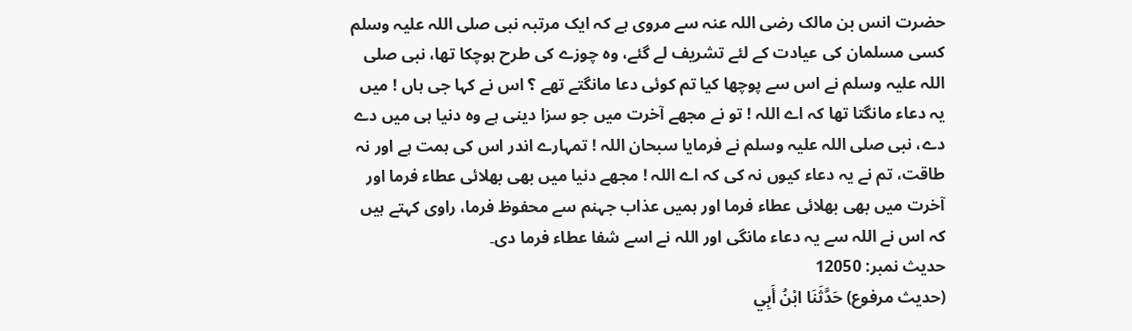حضرت انس بن مالک رضی اللہ عنہ سے مروی ہے کہ ایک مرتبہ نبی صلی اللہ علیہ وسلم کسی مسلمان کی عیادت کے لئے تشریف لے گئے، وہ چوزے کی طرح ہوچکا تھا، نبی صلی اللہ علیہ وسلم نے اس سے پوچھا کیا تم کوئی دعا مانگتے تھے ؟ اس نے کہا جی ہاں ! میں یہ دعاء مانگتا تھا کہ اے اللہ ! تو نے مجھے آخرت میں جو سزا دینی ہے وہ دنیا ہی میں دے دے، نبی صلی اللہ علیہ وسلم نے فرمایا سبحان اللہ ! تمہارے اندر اس کی ہمت ہے اور نہ طاقت، تم نے یہ دعاء کیوں نہ کی کہ اے اللہ ! مجھے دنیا میں بھی بھلائی عطاء فرما اور آخرت میں بھی بھلائی عطاء فرما اور ہمیں عذاب جہنم سے محفوظ فرما، راوی کہتے ہیں کہ اس نے اللہ سے یہ دعاء مانگی اور اللہ نے اسے شفا عطاء فرما دی۔
حدیث نمبر: 12050
(حديث مرفوع) حَدَّثَنَا ابْنُ أَبِي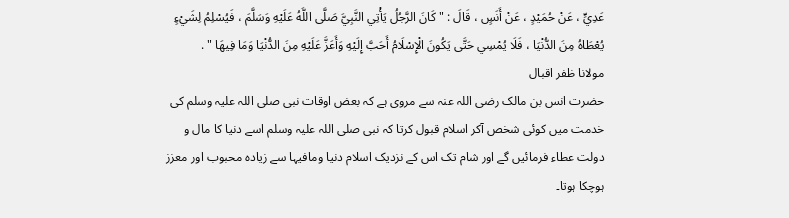عَدِيٍّ ، عَنْ حُمَيْدٍ ، عَنْ أَنَسٍ ، قَالَ : " كَانَ الرَّجُلُ يَأْتِي النَّبِيَّ صَلَّى اللَّهُ عَلَيْهِ وَسَلَّمَ ، فَيُسْلِمُ لِشَيْءٍ يُعْطَاهُ مِنَ الدُّنْيَا ، فَلَا يُمْسِي حَتَّى يَكُونَ الْإِسْلَامُ أَحَبَّ إِلَيْهِ وَأَعَزَّ عَلَيْهِ مِنَ الدُّنْيَا وَمَا فِيهَا " .
مولانا ظفر اقبال
حضرت انس بن مالک رضی اللہ عنہ سے مروی ہے کہ بعض اوقات نبی صلی اللہ علیہ وسلم کی خدمت میں کوئی شخص آکر اسلام قبول کرتا کہ نبی صلی اللہ علیہ وسلم اسے دنیا کا مال و دولت عطاء فرمائیں گے اور شام تک اس کے نزدیک اسلام دنیا ومافیہا سے زیادہ محبوب اور معزز ہوچکا ہوتا۔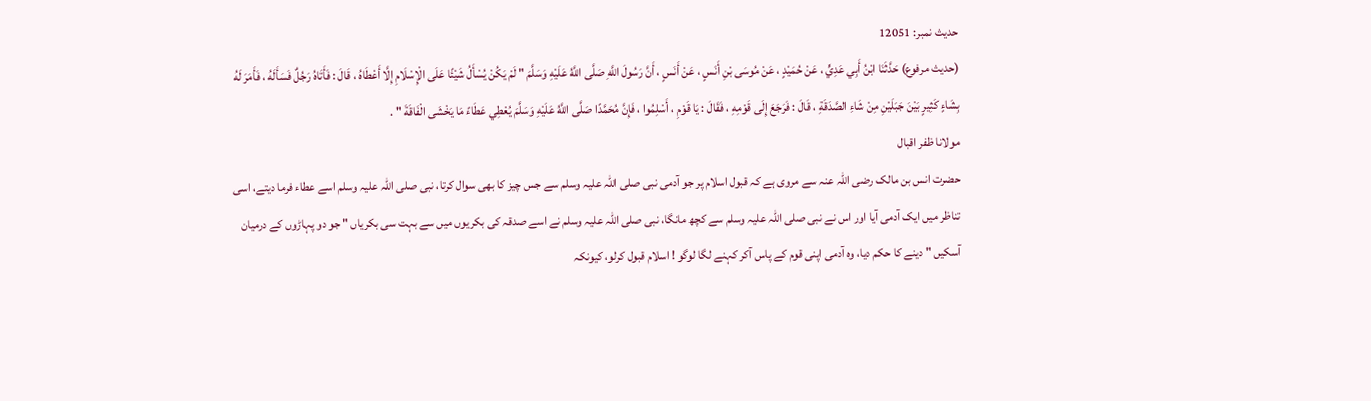حدیث نمبر: 12051
(حديث مرفوع) حَدَّثَنَا ابْنُ أَبِي عَدِيٍّ ، عَنْ حُمَيْدٍ ، عَنْ مُوسَى بْنِ أَنَسٍ ، عَنْ أَنَسٍ ، أَنَّ رَسُولَ اللَّهِ صَلَّى اللَّهُ عَلَيْهِ وَسَلَّمَ " لَمْ يَكُنْ يُسْأَلُ شَيْئًا عَلَى الْإِسْلَامِ إِلَّا أَعْطَاهُ ، قَالَ : فَأَتَاهُ رَجُلٌ فَسَأَلَهُ ، فَأَمَرَ لَهُ بِشَاءٍ كَثِيرٍ بَيْنَ جَبَلَيْنِ مِنْ شَاءِ الصَّدَقَةِ ، قَالَ : فَرَجَعَ إِلَى قَوْمِهِ ، فَقَالَ : يَا قَوْمِ ، أَسْلِمُوا ، فَإِنَّ مُحَمَّدًا صَلَّى اللَّهُ عَلَيْهِ وَسَلَّمَ يُعْطِي عَطَاءً مَا يَخْشَى الْفَاقَةَ " .
مولانا ظفر اقبال
حضرت انس بن مالک رضی اللہ عنہ سے مروی ہے کہ قبول اسلام پر جو آدمی نبی صلی اللہ علیہ وسلم سے جس چیز کا بھی سوال کرتا، نبی صلی اللہ علیہ وسلم اسے عطاء فرما دیتے، اسی تناظر میں ایک آدمی آیا اور اس نے نبی صلی اللہ علیہ وسلم سے کچھ مانگا، نبی صلی اللہ علیہ وسلم نے اسے صدقہ کی بکریوں میں سے بہت سی بکریاں " جو دو پہاڑوں کے درمیان آسکیں " دینے کا حکم دیا، وہ آدمی اپنی قوم کے پاس آکر کہنے لگا لوگو ! اسلام قبول کرلو، کیونکہ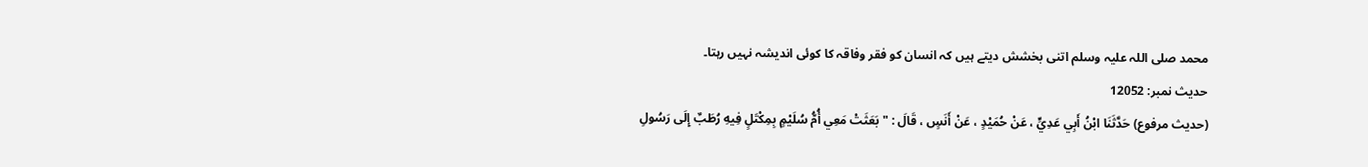محمد صلی اللہ علیہ وسلم اتنی بخشش دیتے ہیں کہ انسان کو فقر وفاقہ کا کوئی اندیشہ نہیں رہتا۔
حدیث نمبر: 12052
(حديث مرفوع) حَدَّثَنَا ابْنُ أَبِي عَدِيٍّ ، عَنْ حُمَيْدٍ ، عَنْ أَنَسٍ ، قَالَ : " بَعَثَتْ مَعِي أُمُّ سُلَيْمٍ بِمِكْتَلٍ فِيهِ رُطَبٌ إِلَى رَسُولِ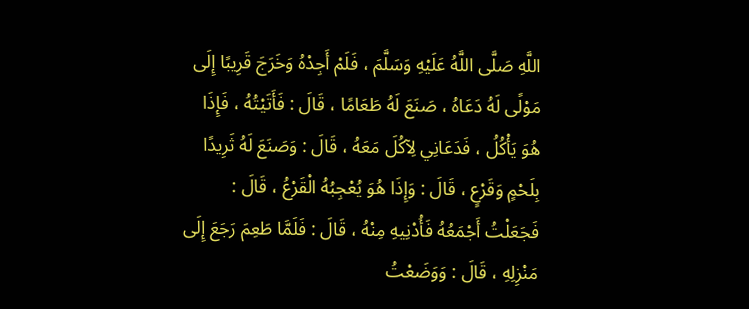اللَّهِ صَلَّى اللَّهُ عَلَيْهِ وَسَلَّمَ ، فَلَمْ أَجِدْهُ وَخَرَجَ قَرِيبًا إِلَى مَوْلًى لَهُ دَعَاهُ ، صَنَعَ لَهُ طَعَامًا ، قَالَ : فَأَتَيْتُهُ ، فَإِذَا هُوَ يَأْكُلُ ، فَدَعَانِي لِآكُلَ مَعَهُ ، قَالَ : وَصَنَعَ لَهُ ثَرِيدًا بِلَحْمٍ وَقَرْعٍ ، قَالَ : وَإِذَا هُوَ يُعْجِبُهُ الْقَرْعُ ، قَالَ : فَجَعَلْتُ أَجْمَعُهُ فَأُدْنِيهِ مِنْهُ ، قَالَ : فَلَمَّا طَعِمَ رَجَعَ إِلَى مَنْزِلِهِ ، قَالَ : وَوَضَعْتُ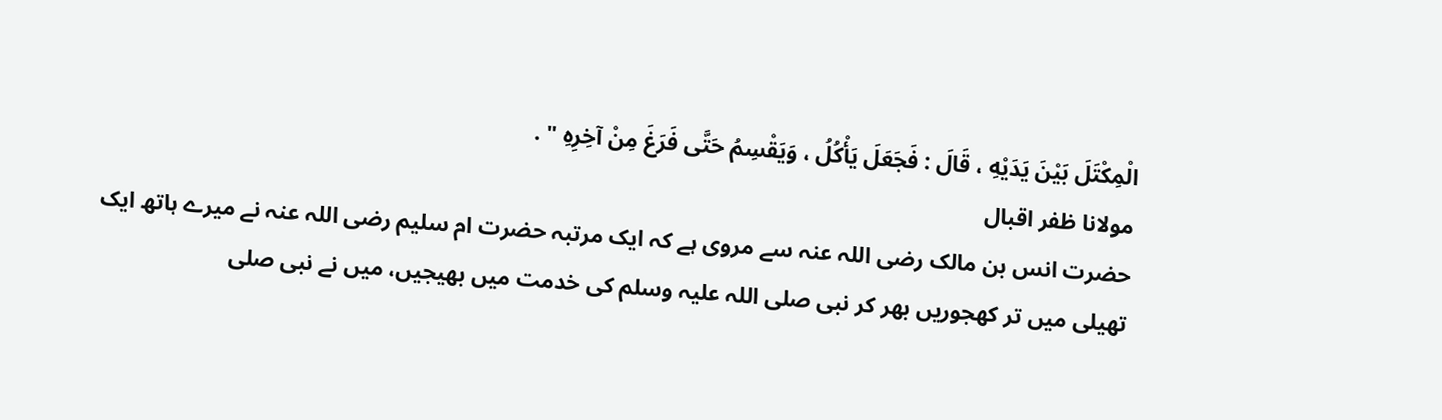الْمِكْتَلَ بَيْنَ يَدَيْهِ ، قَالَ : فَجَعَلَ يَأْكُلُ ، وَيَقْسِمُ حَتَّى فَرَغَ مِنْ آخِرِهِ " .
مولانا ظفر اقبال
حضرت انس بن مالک رضی اللہ عنہ سے مروی ہے کہ ایک مرتبہ حضرت ام سلیم رضی اللہ عنہ نے میرے ہاتھ ایک تھیلی میں تر کھجوریں بھر کر نبی صلی اللہ علیہ وسلم کی خدمت میں بھیجیں، میں نے نبی صلی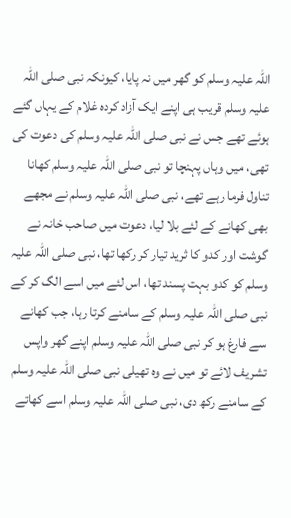اللہ علیہ وسلم کو گھر میں نہ پایا، کیونکہ نبی صلی اللہ علیہ وسلم قریب ہی اپنے ایک آزاد کردہ غلام کے یہاں گئے ہوئے تھے جس نے نبی صلی اللہ علیہ وسلم کی دعوت کی تھی، میں وہاں پہنچا تو نبی صلی اللہ علیہ وسلم کھانا تناول فرما رہے تھے، نبی صلی اللہ علیہ وسلم نے مجھے بھی کھانے کے لئے بلا لیا، دعوت میں صاحب خانہ نے گوشت اور کدو کا ثرید تیار کر رکھا تھا، نبی صلی اللہ علیہ وسلم کو کدو بہت پسند تھا، اس لئے میں اسے الگ کر کے نبی صلی اللہ علیہ وسلم کے سامنے کرتا رہا، جب کھانے سے فارغ ہو کر نبی صلی اللہ علیہ وسلم اپنے گھر واپس تشریف لائے تو میں نے وہ تھیلی نبی صلی اللہ علیہ وسلم کے سامنے رکھ دی، نبی صلی اللہ علیہ وسلم اسے کھاتے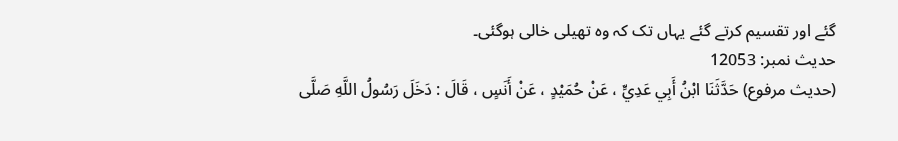گئے اور تقسیم کرتے گئے یہاں تک کہ وہ تھیلی خالی ہوگئی۔
حدیث نمبر: 12053
(حديث مرفوع) حَدَّثَنَا ابْنُ أَبِي عَدِيٍّ ، عَنْ حُمَيْدٍ ، عَنْ أَنَسٍ ، قَالَ : دَخَلَ رَسُولُ اللَّهِ صَلَّى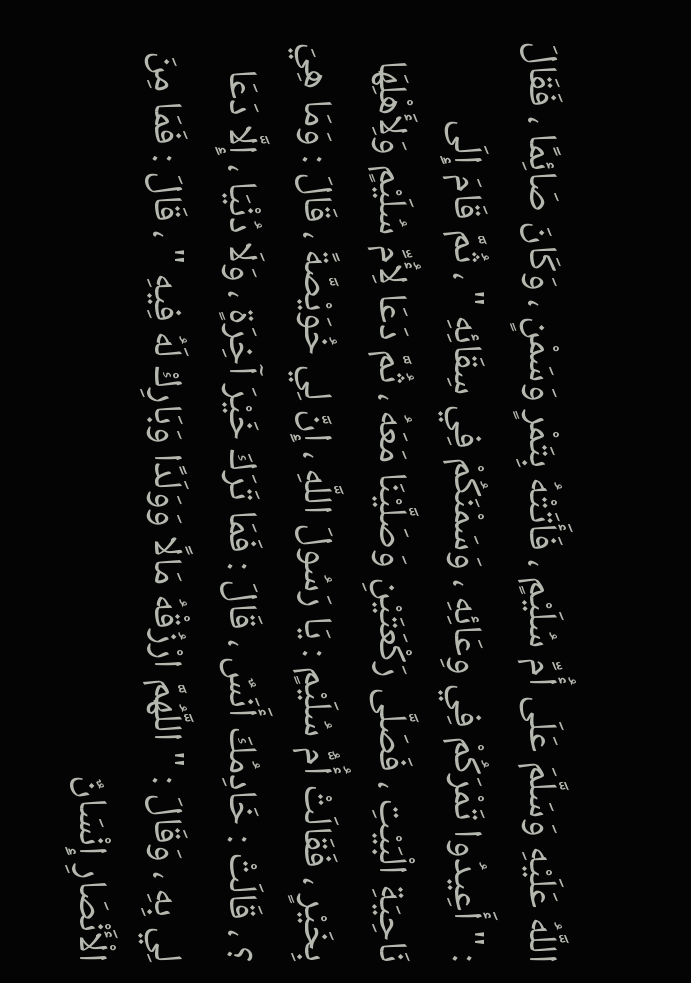اللَّهُ عَلَيْهِ وَسَلَّمَ عَلَى أُمِّ سُلَيْمٍ ، فَأَتَتْهُ بِتَمْرٍ وَسَمْنٍ ، وَكَانَ صَائِمًا ، فَقَالَ : " أَعِيدُوا تَمْرَكُمْ فِي وِعَائِهِ ، وَسَمْنَكُمْ فِي سِقَائِهِ " ، ثُمَّ قَامَ إِلَى نَاحِيَةِ الْبَيْتِ ، فَصَلَّى رَكْعَتَيْنِ وَصَلَّيْنَا مَعَهُ ، ثُمَّ دَعَا لِأُمِّ سُلَيْمٍ وَلِأَهْلِهَا بِخَيْرٍ ، فَقَالَتْ أُمُّ سُلَيْمٍ : يَا رَسُولَ اللَّهِ ، إِنَّ لِي خُوَيْصَّةً ، قَالَ : وَمَا هِيَ ؟ ، قَالَتْ : خَادِمُكَ أَنَسٌ ، قَالَ : فَمَا تَرَكَ خَيْرَ آخِرَةٍ ، وَلَا دُنْيَا ، إِلَّا دَعَا لِي بِهِ ، وَقَالَ : " اللَّهُمَّ ارْزُقْهُ مَالًا وَوَلَدًا وَبَارِكْ لَهُ فِيهِ " ، قَالَ : فَمَا مِنَ الْأَنْصَارِ إِنْسَانٌ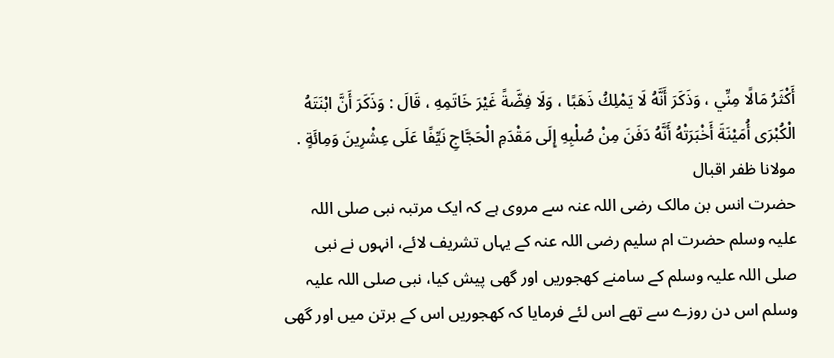أَكْثَرُ مَالًا مِنِّي ، وَذَكَرَ أَنَّهُ لَا يَمْلِكُ ذَهَبًا ، وَلَا فِضَّةً غَيْرَ خَاتَمِهِ ، قَالَ : وَذَكَرَ أَنَّ ابْنَتَهُ الْكُبْرَى أُمَيْنَةَ أَخْبَرَتْهُ أَنَّهُ دَفَنَ مِنْ صُلْبِهِ إِلَى مَقْدَمِ الْحَجَّاجِ نَيِّفًا عَلَى عِشْرِينَ وَمِائَةٍ .
مولانا ظفر اقبال
حضرت انس بن مالک رضی اللہ عنہ سے مروی ہے کہ ایک مرتبہ نبی صلی اللہ علیہ وسلم حضرت ام سلیم رضی اللہ عنہ کے یہاں تشریف لائے، انہوں نے نبی صلی اللہ علیہ وسلم کے سامنے کھجوریں اور گھی پیش کیا، نبی صلی اللہ علیہ وسلم اس دن روزے سے تھے اس لئے فرمایا کہ کھجوریں اس کے برتن میں اور گھی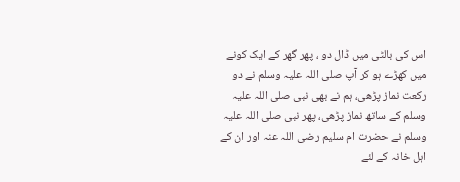اس کی بالٹی میں ڈال دو ، پھر گھر کے ایک کونے میں کھڑے ہو کر آپ صلی اللہ علیہ وسلم نے دو رکعت نماز پڑھی، ہم نے بھی نبی صلی اللہ علیہ وسلم کے ساتھ نماز پڑھی، پھر نبی صلی اللہ علیہ وسلم نے حضرت ام سلیم رضی اللہ عنہ اور ان کے اہل خانہ کے لئے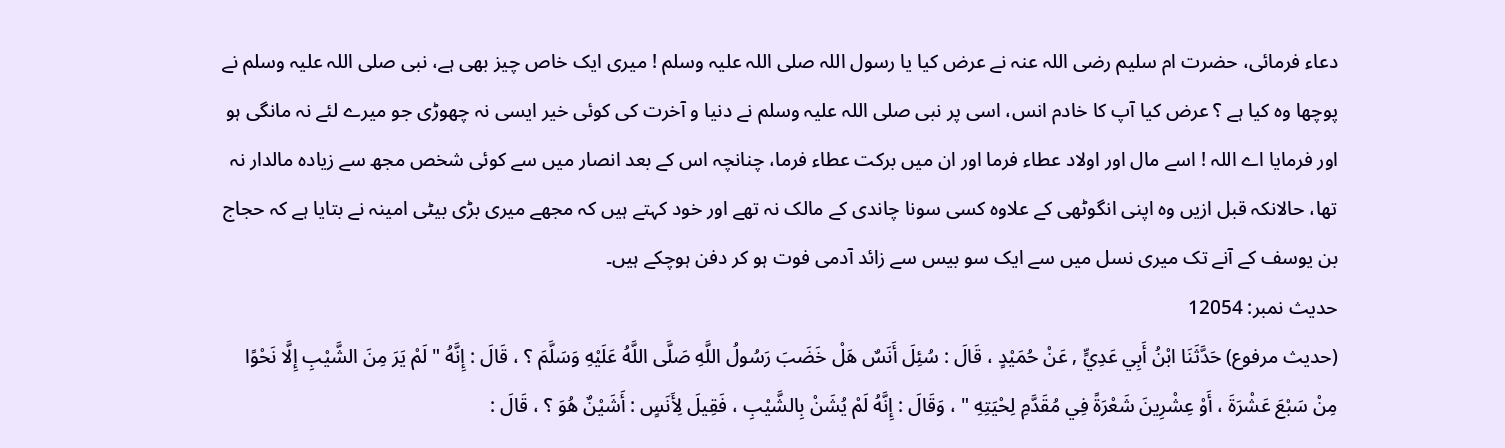دعاء فرمائی، حضرت ام سلیم رضی اللہ عنہ نے عرض کیا یا رسول اللہ صلی اللہ علیہ وسلم ! میری ایک خاص چیز بھی ہے، نبی صلی اللہ علیہ وسلم نے پوچھا وہ کیا ہے ؟ عرض کیا آپ کا خادم انس، اسی پر نبی صلی اللہ علیہ وسلم نے دنیا و آخرت کی کوئی خیر ایسی نہ چھوڑی جو میرے لئے نہ مانگی ہو اور فرمایا اے اللہ ! اسے مال اور اولاد عطاء فرما اور ان میں برکت عطاء فرما، چنانچہ اس کے بعد انصار میں سے کوئی شخص مجھ سے زیادہ مالدار نہ تھا، حالانکہ قبل ازیں وہ اپنی انگوٹھی کے علاوہ کسی سونا چاندی کے مالک نہ تھے اور خود کہتے ہیں کہ مجھے میری بڑی بیٹی امینہ نے بتایا ہے کہ حجاج بن یوسف کے آنے تک میری نسل میں سے ایک سو بیس سے زائد آدمی فوت ہو کر دفن ہوچکے ہیں۔
حدیث نمبر: 12054
(حديث مرفوع) حَدَّثَنَا ابْنُ أَبِي عَدِيٍّ , عَنْ حُمَيْدٍ ، قَالَ : سُئِلَ أَنَسٌ هَلْ خَضَبَ رَسُولُ اللَّهِ صَلَّى اللَّهُ عَلَيْهِ وَسَلَّمَ ؟ ، قَالَ : إِنَّهُ " لَمْ يَرَ مِنَ الشَّيْبِ إِلَّا نَحْوًا مِنْ سَبْعَ عَشْرَةَ ، أَوْ عِشْرِينَ شَعْرَةً فِي مُقَدَّمِ لِحْيَتِهِ " ، وَقَالَ : إِنَّهُ لَمْ يُشَنْ بِالشَّيْبِ ، فَقِيلَ لِأَنَسٍ : أَشَيْنٌ هُوَ ؟ ، قَالَ :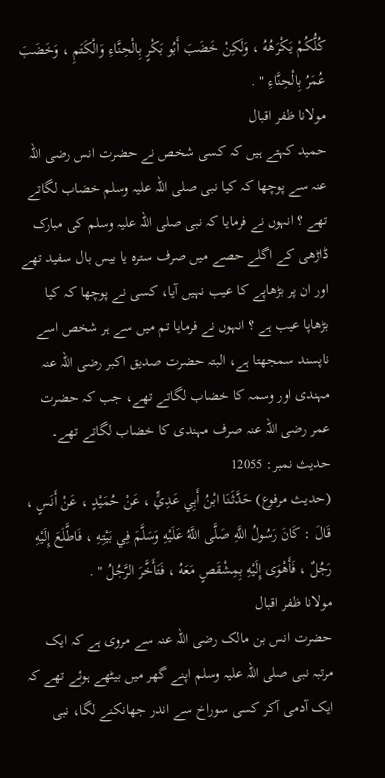كُلُّكُمْ يَكْرَهُهُ ، وَلَكِنْ خَضَبَ أَبُو بَكْرٍ بِالْحِنَّاءِ وَالْكَتَمِ ، وَخَضَبَ عُمَرُ بِالْحِنَّاءِ " .
مولانا ظفر اقبال
حمید کہتے ہیں کہ کسی شخص نے حضرت انس رضی اللہ عنہ سے پوچھا کہ کیا نبی صلی اللہ علیہ وسلم خضاب لگاتے تھے ؟ انہوں نے فرمایا کہ نبی صلی اللہ علیہ وسلم کی مبارک ڈاڑھی کے اگلے حصے میں صرف سترہ یا بیس بال سفید تھے اور ان پر بڑھاپے کا عیب نہیں آیا، کسی نے پوچھا کہ کیا بڑھاپا عیب ہے ؟ انہوں نے فرمایا تم میں سے ہر شخص اسے ناپسند سمجھتا ہے، البتہ حضرت صدیق اکبر رضی اللہ عنہ مہندی اور وسمہ کا خضاب لگاتے تھے، جب کہ حضرت عمر رضی اللہ عنہ صرف مہندی کا خضاب لگاتے تھے۔
حدیث نمبر: 12055
(حديث مرفوع) حَدَّثَنَا ابْنُ أَبِي عَدِيٍّ ، عَنْ حُمَيْدٍ ، عَنْ أَنَسٍ ، قَالَ : كَانَ رَسُولُ اللَّهِ صَلَّى اللَّهُ عَلَيْهِ وَسَلَّمَ فِي بَيْتِهِ ، فَاطَّلَعَ إِلَيْهِ رَجُلٌ ، فَأَهْوَى إِلَيْهِ بِمِشْقَصٍ مَعَهُ ، فَتَأَخَّرَ الرَّجُلُ " .
مولانا ظفر اقبال
حضرت انس بن مالک رضی اللہ عنہ سے مروی ہے کہ ایک مرتبہ نبی صلی اللہ علیہ وسلم اپنے گھر میں بیٹھے ہوئے تھے کہ ایک آدمی آکر کسی سوراخ سے اندر جھانکنے لگا، نبی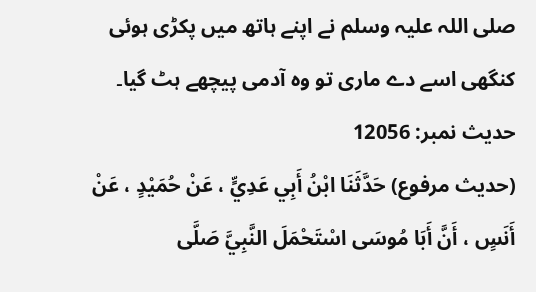صلی اللہ علیہ وسلم نے اپنے ہاتھ میں پکڑی ہوئی کنگھی اسے دے ماری تو وہ آدمی پیچھے ہٹ گیا۔
حدیث نمبر: 12056
(حديث مرفوع) حَدَّثَنَا ابْنُ أَبِي عَدِيٍّ ، عَنْ حُمَيْدٍ ، عَنْ أَنَسٍ ، أَنَّ أَبَا مُوسَى اسْتَحْمَلَ النَّبِيَّ صَلَّى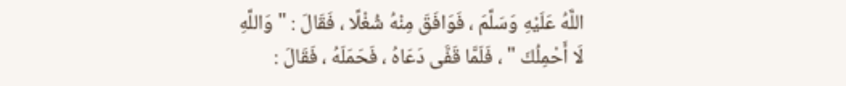اللَّهُ عَلَيْهِ وَسَلَّمَ ، فَوَافَقَ مِنْهُ شُغْلًا ، فَقَالَ : " وَاللَّهِ لَا أَحْمِلُكَ " ، فَلَمَّا قَفَّى دَعَاهُ ، فَحَمَلَهُ ، فَقَالَ :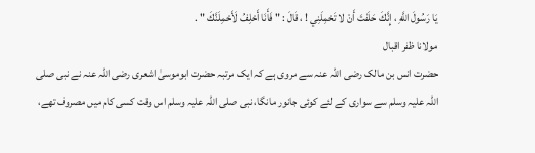يَا رَسُولَ اللَّهِ ، إِنَّكَ حَلَفْتَ أَنْ لا تَحْمِلَنِي ! ، قَالَ : " فَأَنَا أَحْلِفُ لَأَحْمِلَنَّكَ " .
مولانا ظفر اقبال
حضرت انس بن مالک رضی اللہ عنہ سے مروی ہے کہ ایک مرتبہ حضرت ابوموسیٰ اشعری رضی اللہ عنہ نے نبی صلی اللہ علیہ وسلم سے سواری کے لئے کوئی جانور مانگا، نبی صلی اللہ علیہ وسلم اس وقت کسی کام میں مصروف تھے،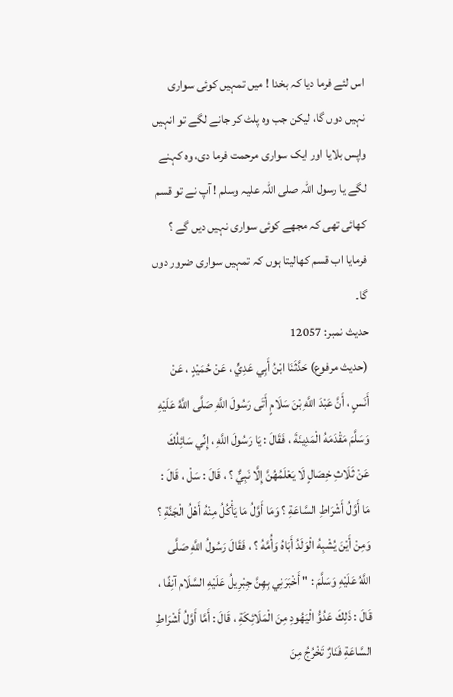اس لئے فرما دیا کہ بخدا ! میں تمہیں کوئی سواری نہیں دوں گا، لیکن جب وہ پلٹ کر جانے لگے تو انہیں واپس بلایا اور ایک سواری مرحمت فرما دی، وہ کہنے لگے یا رسول اللہ صلی اللہ علیہ وسلم ! آپ نے تو قسم کھائی تھی کہ مجھے کوئی سواری نہیں دیں گے ؟ فرمایا اب قسم کھالیتا ہوں کہ تمہیں سواری ضرور دوں گا۔
حدیث نمبر: 12057
(حديث مرفوع) حَدَّثَنَا ابْنُ أَبِي عَدِيٍّ ، عَنْ حُمَيْدٍ ، عَنْ أَنَسٍ ، أَنَّ عَبْدَ اللَّهِ بْنَ سَلَامٍ أَتَى رَسُولَ اللَّهِ صَلَّى اللَّهُ عَلَيْهِ وَسَلَّمَ مَقْدَمَهُ الْمَدِينَةَ ، فَقَالَ : يَا رَسُولَ اللَّهِ ، إِنِّي سَائِلُكَ عَنْ ثَلَاثِ خِصَالٍ لَا يَعْلَمُهُنَّ إِلَّا نَبِيٌّ ؟ ، قَالَ : سَلْ ، قَالَ : مَا أَوَّلُ أَشْرَاطِ السَّاعَةِ ؟ وَمَا أَوَّلُ مَا يَأْكُلُ مِنْهُ أَهْلُ الْجَنَّةِ ؟ وَمِنْ أَيْنَ يُشْبِهُ الْوَلَدُ أَبَاهُ وَأُمَّهُ ؟ ، فَقَالَ رَسُولُ اللَّهِ صَلَّى اللَّهُ عَلَيْهِ وَسَلَّمَ : " أَخْبَرَنِي بِهِنَّ جِبْرِيلُ عَلَيْهِ السَّلَام آنِفًا ، قَالَ : ذَلِكَ عَدُوُّ الْيَهُودِ مِنَ الْمَلَائِكَةِ ، قَالَ : أَمَّا أَوَّلُ أَشْرَاطِ السَّاعَةِ فَنَارٌ تَخْرُجُ مِنَ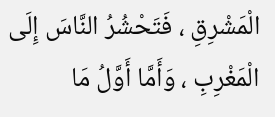الْمَشْرِقِ ، فَتَحْشُرُ النَّاسَ إِلَى الْمَغْرِبِ ، وَأَمَّا أَوَّلُ مَا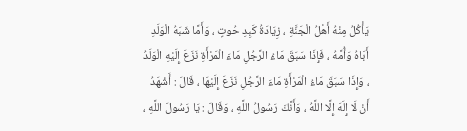يَأْكُلُ مِنْهُ أَهْلُ الْجَنَّةِ ، زِيَادَةُ كَبِدِ حُوتٍ ، وَأَمَّا شَبَهُ الْوَلَدِ أَبَاهُ وَأُمَّهُ ، فَإِذَا سَبَقَ مَاءُ الرَّجُلِ مَاءَ الْمَرْأَةِ نَزَعَ إِلَيْهِ الْوَلَدُ ، وَإِذَا سَبَقَ مَاءُ الْمَرْأَةِ مَاءَ الرَّجُلِ نَزَعَ إِلَيْهَا ، قَالَ : أَشْهَدُ أَنْ لَا إِلَهَ إِلَّا اللَّهُ ، وَأَنَّكَ رَسُولُ اللَّهِ ، وَقَالَ : يَا رَسُولَ اللَّهِ ،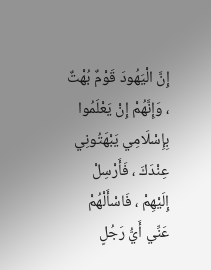إِنَّ الْيَهُودَ قَوْمٌ بُهْتٌ ، وَإِنَّهُمْ إِنْ يَعْلَمُوا بِإِسْلَامِي يَبْهَتُونِي عِنْدَكَ ، فَأَرْسِلْ إِلَيْهِمْ ، فَاسْأَلْهُمْ عَنِّي أَيُّ رَجُلٍ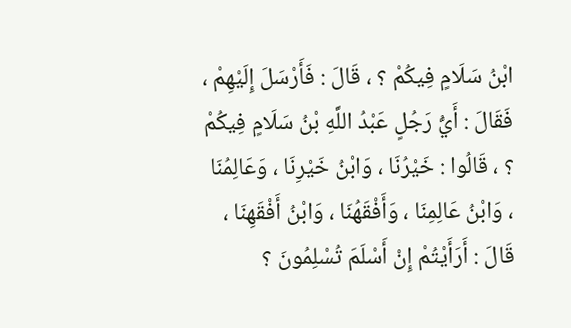ابْنُ سَلَامٍ فِيكُمْ ؟ ، قَالَ : فَأَرْسَلَ إِلَيْهِمْ ، فَقَالَ : أَيُّ رَجُلٍ عَبْدُ اللَّهِ بْنُ سَلَامٍ فِيكُمْ ؟ ، قَالُوا : خَيْرُنَا ، وَابْنُ خَيْرِنَا ، وَعَالِمُنَا ، وَابْنُ عَالِمِنَا ، وَأَفْقَهُنَا ، وَابْنُ أَفْقَهِنَا ، قَالَ : أَرَأَيْتُمْ إِنْ أَسْلَمَ تُسْلِمُونَ ؟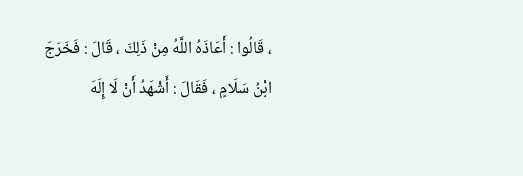، قَالُوا : أَعَاذَهُ اللَّهُ مِنْ ذَلِكَ ، قَالَ : فَخَرَجَ ابْنُ سَلَامٍ ، فَقَالَ : أَشْهَدُ أَنْ لَا إِلَهَ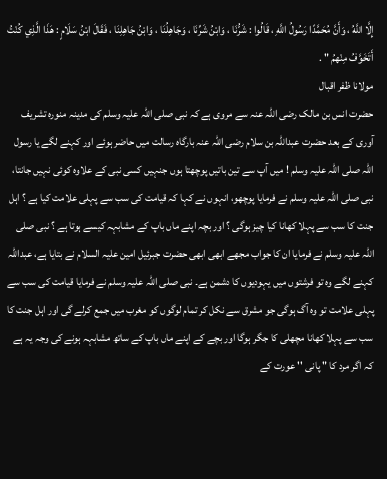إِلَّا اللَّهُ ، وَأَنَّ مُحَمَّدًا رَسُولُ اللَّهِ ، قَالُوا : شَرُّنَا ، وَابْنُ شَرِّنَا ، وَجَاهِلُنَا ، وَابْنُ جَاهِلِنَا ، فَقَالَ ابْنُ سَلَامٍ : هَذَا الَّذِي كُنْتُ أَتَخَوَّفُ مِنْهمُ " .
مولانا ظفر اقبال
حضرت انس بن مالک رضی اللہ عنہ سے مروی ہے کہ نبی صلی اللہ علیہ وسلم کی مدینہ منورہ تشریف آوری کے بعد حضرت عبداللہ بن سلام رضی اللہ عنہ بارگاہ رسالت میں حاضر ہوئے اور کہنے لگے یا رسول اللہ صلی اللہ علیہ وسلم ! میں آپ سے تین باتیں پوچھتا ہوں جنہیں کسی نبی کے علاوہ کوئی نہیں جانتا، نبی صلی اللہ علیہ وسلم نے فرمایا پوچھو، انہوں نے کہا کہ قیامت کی سب سے پہلی علامت کیا ہے ؟ اہل جنت کا سب سے پہلا کھانا کیا چیز ہوگی ؟ اور بچہ اپنے ماں باپ کے مشابہہ کیسے ہوتا ہے ؟ نبی صلی اللہ علیہ وسلم نے فرمایا ان کا جواب مجھے ابھی ابھی حضرت جبرئیل امین علیہ السلام نے بتایا ہے، عبداللہ کہنے لگے وہ تو فرشتوں میں یہودیوں کا دشمن ہے۔ نبی صلی اللہ علیہ وسلم نے فرمایا قیامت کی سب سے پہلی علامت تو وہ آگ ہوگی جو مشرق سے نکل کر تمام لوگوں کو مغرب میں جمع کرلے گی اور اہل جنت کا سب سے پہلا کھانا مچھلی کا جگر ہوگا اور بچے کے اپنے ماں باپ کے ساتھ مشابہہ ہونے کی وجہ یہ ہے کہ اگر مرد کا " پانی '' عورت کے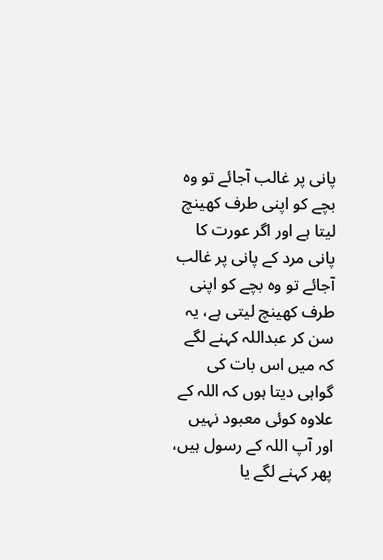پانی پر غالب آجائے تو وہ بچے کو اپنی طرف کھینچ لیتا ہے اور اگر عورت کا پانی مرد کے پانی پر غالب آجائے تو وہ بچے کو اپنی طرف کھینچ لیتی ہے، یہ سن کر عبداللہ کہنے لگے کہ میں اس بات کی گواہی دیتا ہوں کہ اللہ کے علاوہ کوئی معبود نہیں اور آپ اللہ کے رسول ہیں، پھر کہنے لگے یا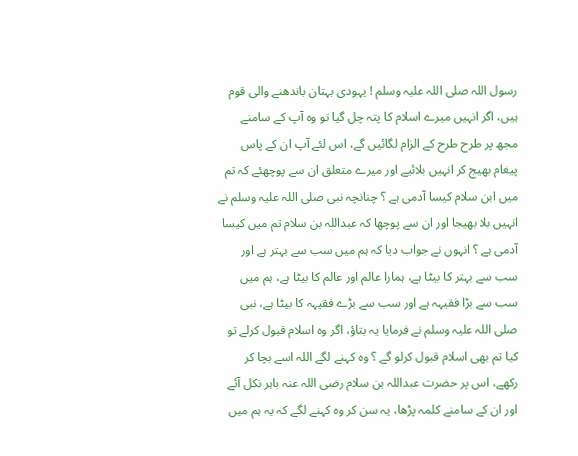رسول اللہ صلی اللہ علیہ وسلم ! یہودی بہتان باندھنے والی قوم ہیں، اگر انہیں میرے اسلام کا پتہ چل گیا تو وہ آپ کے سامنے مجھ پر طرح طرح کے الزام لگائیں گے، اس لئے آپ ان کے پاس پیغام بھیج کر انہیں بلائیے اور میرے متعلق ان سے پوچھئے کہ تم میں ابن سلام کیسا آدمی ہے ؟ چنانچہ نبی صلی اللہ علیہ وسلم نے انہیں بلا بھیجا اور ان سے پوچھا کہ عبداللہ بن سلام تم میں کیسا آدمی ہے ؟ انہوں نے جواب دیا کہ ہم میں سب سے بہتر ہے اور سب سے بہتر کا بیٹا ہے، ہمارا عالم اور عالم کا بیٹا ہے، ہم میں سب سے بڑا فقیہہ ہے اور سب سے بڑے فقیہہ کا بیٹا ہے، نبی صلی اللہ علیہ وسلم نے فرمایا یہ بتاؤ، اگر وہ اسلام قبول کرلے تو کیا تم بھی اسلام قبول کرلو گے ؟ وہ کہنے لگے اللہ اسے بچا کر رکھے، اس پر حضرت عبداللہ بن سلام رضی اللہ عنہ باہر نکل آئے اور ان کے سامنے کلمہ پڑھا، یہ سن کر وہ کہنے لگے کہ یہ ہم میں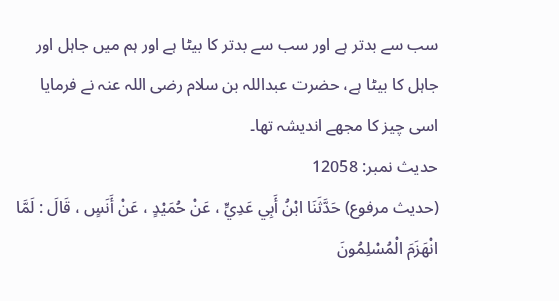سب سے بدتر ہے اور سب سے بدتر کا بیٹا ہے اور ہم میں جاہل اور جاہل کا بیٹا ہے، حضرت عبداللہ بن سلام رضی اللہ عنہ نے فرمایا اسی چیز کا مجھے اندیشہ تھا۔
حدیث نمبر: 12058
(حديث مرفوع) حَدَّثَنَا ابْنُ أَبِي عَدِيٍّ ، عَنْ حُمَيْدٍ ، عَنْ أَنَسٍ ، قَالَ : لَمَّا انْهَزَمَ الْمُسْلِمُونَ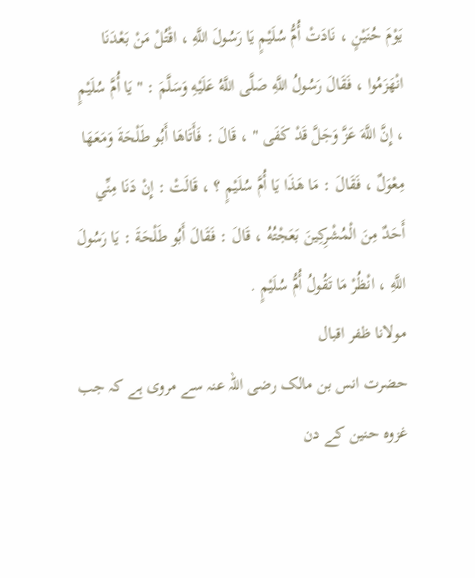يَوْمَ حُنَيْنٍ ، نَادَتْ أُمُّ سُلَيْمٍ يَا رَسُولَ اللَّهِ ، اقْتُلْ مَنْ بَعْدَنَا انْهَزَمُوا ، فَقَالَ رَسُولُ اللَّهِ صَلَّى اللَّهُ عَلَيْهِ وَسَلَّمَ : " يَا أُمَّ سُلَيْمٍ ، إِنَّ اللَّهَ عَزَّ وَجَلَّ قَدْ كَفَى " ، قَالَ : فَأَتَاهَا أَبُو طَلْحَةَ وَمَعَهَا مِعْوَلٌ ، فَقَالَ : مَا هَذَا يَا أُمَّ سُلَيْمٍ ؟ ، قَالَتْ : إِنْ دَنَا مِنِّي أَحَدٌ مِنَ الْمُشْرِكِينَ بَعَجْتُهُ ، قَالَ : فَقَالَ أَبُو طَلْحَةَ : يَا رَسُولَ اللَّهِ ، انْظُرْ مَا تَقُولُ أُمُّ سُلَيْمٍ .
مولانا ظفر اقبال
حضرت انس بن مالک رضی اللہ عنہ سے مروی ہے کہ جب غزوہ حنین کے دن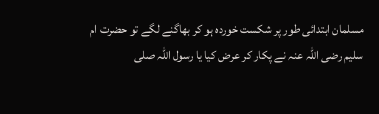مسلمان ابتدائی طور پر شکست خوردہ ہو کر بھاگنے لگے تو حضرت ام سلیم رضی اللہ عنہ نے پکار کر عرض کیا یا رسول اللہ صلی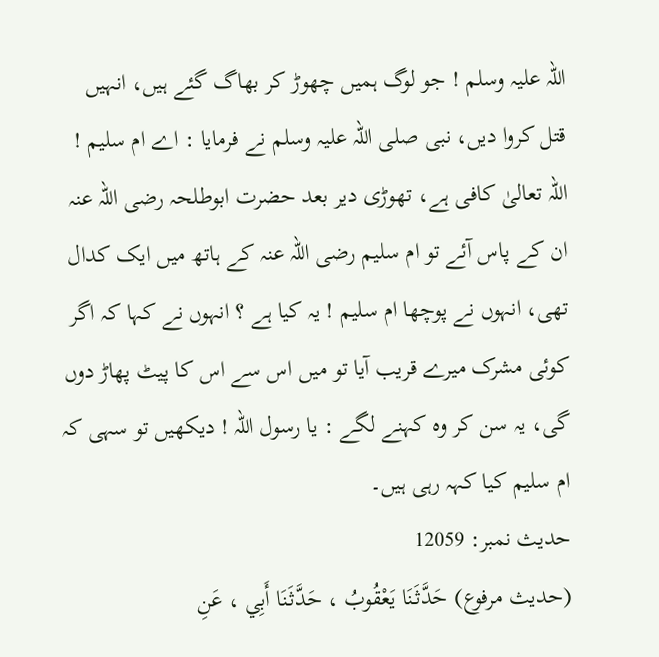اللہ علیہ وسلم ! جو لوگ ہمیں چھوڑ کر بھاگ گئے ہیں، انہیں قتل کروا دیں، نبی صلی اللہ علیہ وسلم نے فرمایا : اے ام سلیم ! اللہ تعالیٰ کافی ہے، تھوڑی دیر بعد حضرت ابوطلحہ رضی اللہ عنہ ان کے پاس آئے تو ام سلیم رضی اللہ عنہ کے ہاتھ میں ایک کدال تھی، انہوں نے پوچھا ام سلیم ! یہ کیا ہے ؟ انہوں نے کہا کہ اگر کوئی مشرک میرے قریب آیا تو میں اس سے اس کا پیٹ پھاڑ دوں گی، یہ سن کر وہ کہنے لگے : یا رسول اللہ ! دیکھیں تو سہی کہ ام سلیم کیا کہہ رہی ہیں۔
حدیث نمبر: 12059
(حديث مرفوع) حَدَّثَنَا يَعْقُوبُ ، حَدَّثَنَا أَبِي ، عَنِ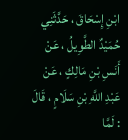ابْنِ إِسْحَاقَ ، حَدَّثَنِي حُمَيْدٌ الطَّوِيلُ ، عَنْ أَنَسِ بْنِ مَالِكٍ ، عَنْ عَبْدِ اللَّهِ بْنِ سَلَامٍ ، قَالَ : لَمَّا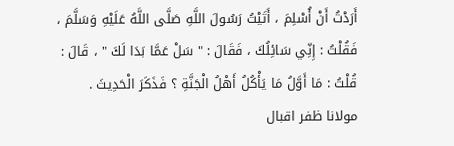أَرَدْتُ أَنْ أُسْلِمَ ، أَتَيْتُ رَسُولَ اللَّهِ صَلَّى اللَّهُ عَلَيْهِ وَسَلَّمَ ، فَقُلْتُ : إِنِّي سَائِلُكَ ، فَقَالَ : " سَلْ عَمَّا بَدَا لَكَ " ، قَالَ : قُلْتُ : مَا أَوَّلُ مَا يَأْكُلُ أَهْلُ الْجَنَّةِ ؟ فَذَكَرَ الْحَدِيثَ .
مولانا ظفر اقبال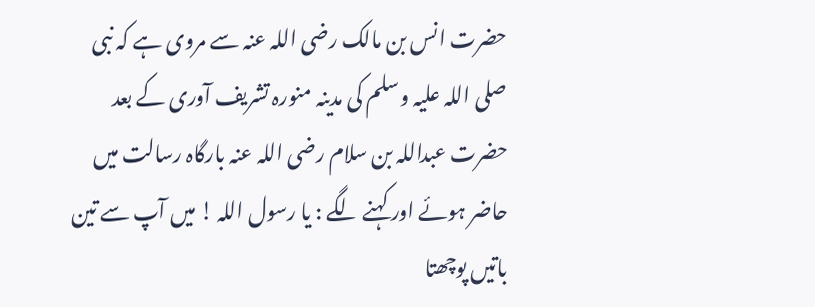حضرت انس بن مالک رضی اللہ عنہ سے مروی ہے کہ نبی صلی اللہ علیہ وسلم کی مدینہ منورہ تشریف آوری کے بعد حضرت عبداللہ بن سلام رضی اللہ عنہ بارگاہ رسالت میں حاضر ہوئے اور کہنے لگے : یا رسول اللہ ! میں آپ سے تین باتیں پوچھتا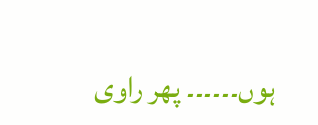ہوں۔۔۔۔۔۔ پھر راوی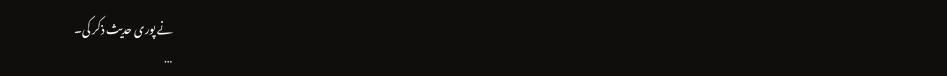نے پوری حدیث ذکر کی۔
…